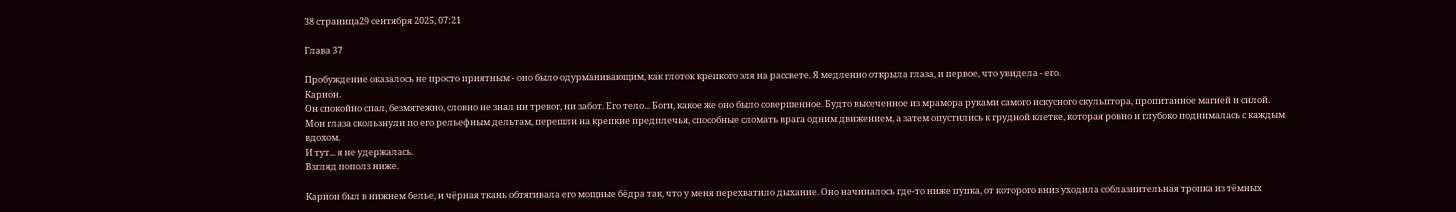38 страница29 сентября 2025, 07:21

Глава 37

Пробуждение оказалось не просто приятным - оно было одурманивающим, как глоток крепкого эля на рассвете. Я медленно открыла глаза, и первое, что увидела - его.
Карион.
Он спокойно спал, безмятежно, словно не знал ни тревог, ни забот. Его тело... Боги, какое же оно было совершенное. Будто высеченное из мрамора руками самого искусного скульптора, пропитанное магией и силой.
Мои глаза скользнули по его рельефным дельтам, перешли на крепкие предплечья, способные сломать врага одним движением, а затем опустились к грудной клетке, которая ровно и глубоко поднималась с каждым вдохом.
И тут... я не удержалась.
Взгляд пополз ниже.

Карион был в нижнем белье, и чёрная ткань обтягивала его мощные бёдра так, что у меня перехватило дыхание. Оно начиналось где-то ниже пупка, от которого вниз уходила соблазнительная тропка из тёмных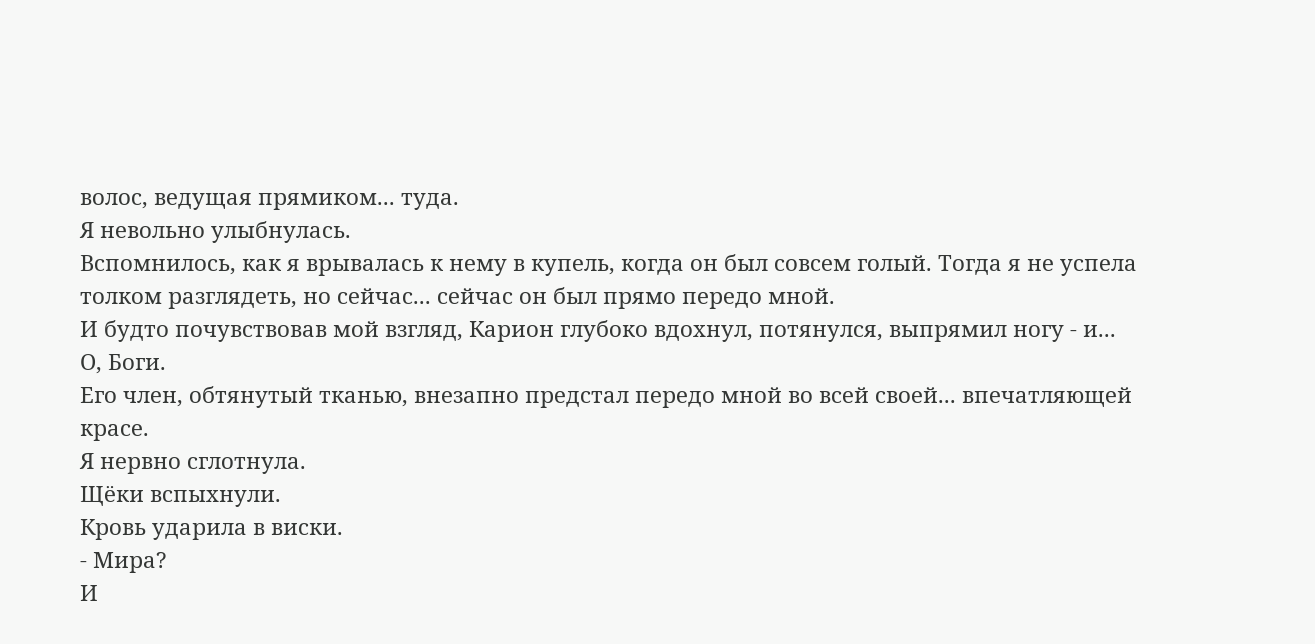волос, ведущая прямиком... туда.
Я невольно улыбнулась.
Вспомнилось, как я врывалась к нему в купель, когда он был совсем голый. Тогда я не успела толком разглядеть, но сейчас... сейчас он был прямо передо мной.
И будто почувствовав мой взгляд, Карион глубоко вдохнул, потянулся, выпрямил ногу - и...
О, Боги.
Его член, обтянутый тканью, внезапно предстал передо мной во всей своей... впечатляющей красе.
Я нервно сглотнула.
Щёки вспыхнули.
Кровь ударила в виски.
- Мира?
И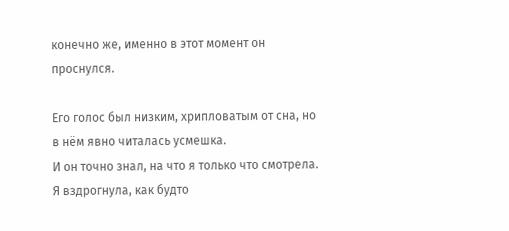конечно же, именно в этот момент он проснулся.

Его голос был низким, хрипловатым от сна, но в нём явно читалась усмешка.
И он точно знал, на что я только что смотрела.
Я вздрогнула, как будто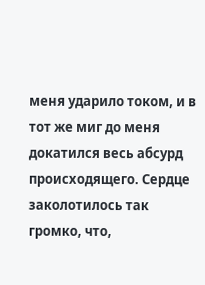меня ударило током, и в тот же миг до меня докатился весь абсурд происходящего. Сердце заколотилось так громко, что,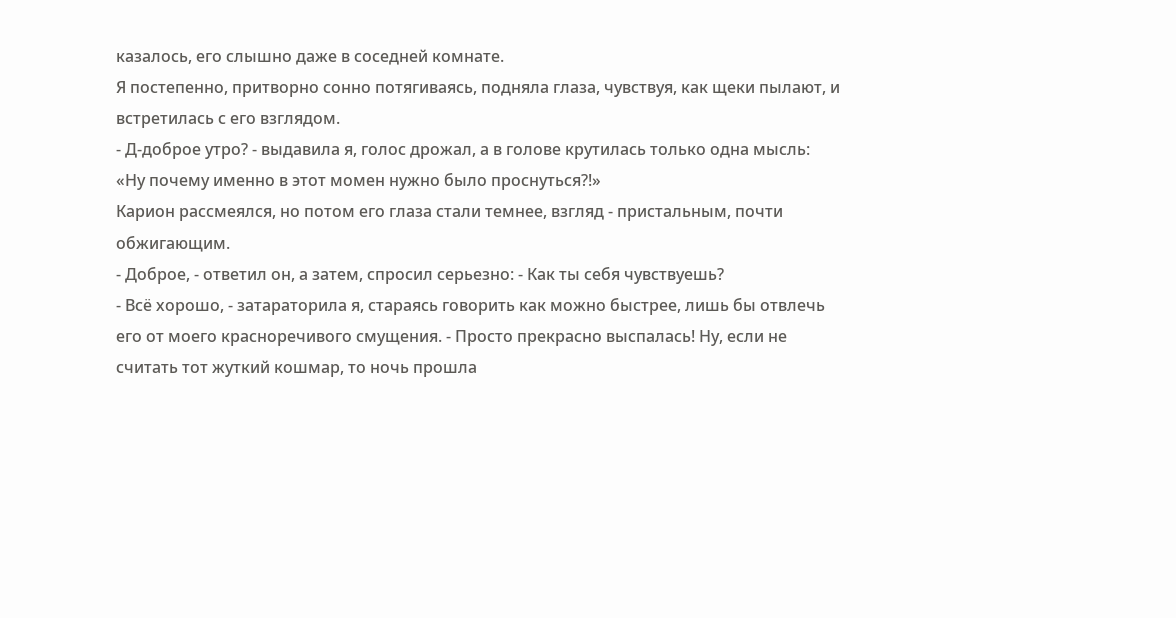казалось, его слышно даже в соседней комнате.
Я постепенно, притворно сонно потягиваясь, подняла глаза, чувствуя, как щеки пылают, и встретилась с его взглядом.
- Д-доброе утро? - выдавила я, голос дрожал, а в голове крутилась только одна мысль: «Ну почему именно в этот момен нужно было проснуться?!»
Карион рассмеялся, но потом его глаза стали темнее, взгляд - пристальным, почти обжигающим.
- Доброе, - ответил он, а затем, спросил серьезно: - Как ты себя чувствуешь?
- Всё хорошо, - затараторила я, стараясь говорить как можно быстрее, лишь бы отвлечь его от моего красноречивого смущения. - Просто прекрасно выспалась! Ну, если не считать тот жуткий кошмар, то ночь прошла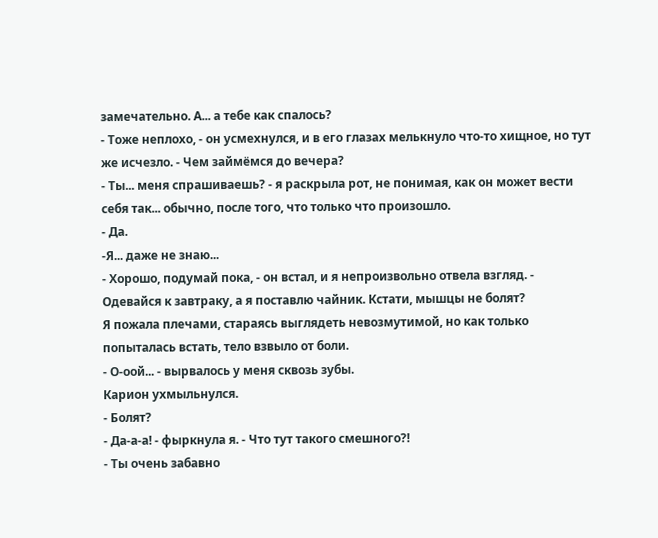замечательно. А... а тебе как спалось?
- Тоже неплохо, - он усмехнулся, и в его глазах мелькнуло что-то хищное, но тут же исчезло. - Чем займёмся до вечера?
- Ты... меня спрашиваешь? - я раскрыла рот, не понимая, как он может вести себя так... обычно, после того, что только что произошло.
- Да.
-Я... даже не знаю...
- Хорошо, подумай пока, - он встал, и я непроизвольно отвела взгляд. - Одевайся к завтраку, а я поставлю чайник. Кстати, мышцы не болят?
Я пожала плечами, стараясь выглядеть невозмутимой, но как только попыталась встать, тело взвыло от боли.
- О-оой... - вырвалось у меня сквозь зубы.
Карион ухмыльнулся.
- Болят?
- Да-а-а! - фыркнула я. - Что тут такого смешного?!
- Ты очень забавно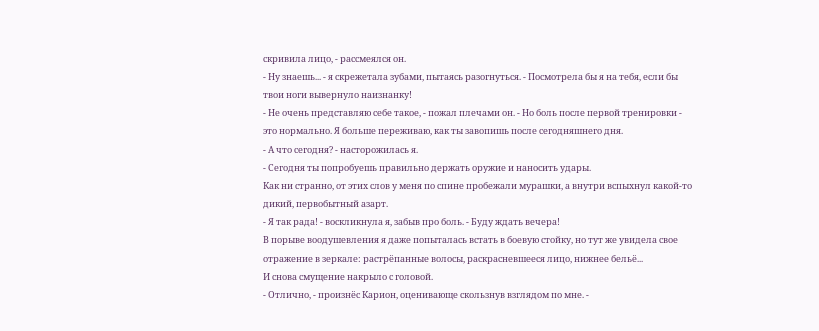скривила лицо, - рассмеялся он.
- Ну знаешь... - я скрежетала зубами, пытаясь разогнуться. - Посмотрела бы я на тебя, если бы твои ноги вывернуло наизнанку!
- Не очень представляю себе такое, - пожал плечами он. - Но боль после первой тренировки - это нормально. Я больше переживаю, как ты завопишь после сегодняшнего дня.
- А что сегодня? - насторожилась я.
- Сегодня ты попробуешь правильно держать оружие и наносить удары.
Как ни странно, от этих слов у меня по спине пробежали мурашки, а внутри вспыхнул какой-то дикий, первобытный азарт.
- Я так рада! - воскликнула я, забыв про боль. - Буду ждать вечера!
В порыве воодушевления я даже попыталась встать в боевую стойку, но тут же увидела свое отражение в зеркале: растрёпанные волосы, раскрасневшееся лицо, нижнее бельё...
И снова смущение накрыло с головой.
- Отлично, - произнёс Карион, оценивающе скользнув взглядом по мне. -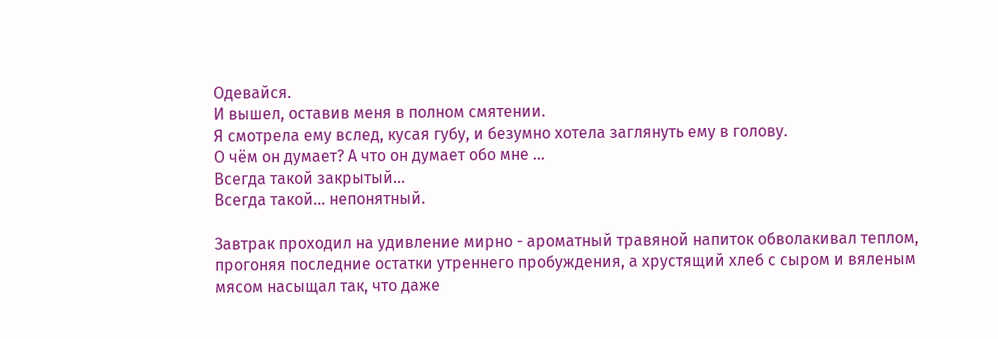Одевайся.
И вышел, оставив меня в полном смятении.
Я смотрела ему вслед, кусая губу, и безумно хотела заглянуть ему в голову.
О чём он думает? А что он думает обо мне ...
Всегда такой закрытый...
Всегда такой... непонятный.

Завтрак проходил на удивление мирно - ароматный травяной напиток обволакивал теплом, прогоняя последние остатки утреннего пробуждения, а хрустящий хлеб с сыром и вяленым мясом насыщал так, что даже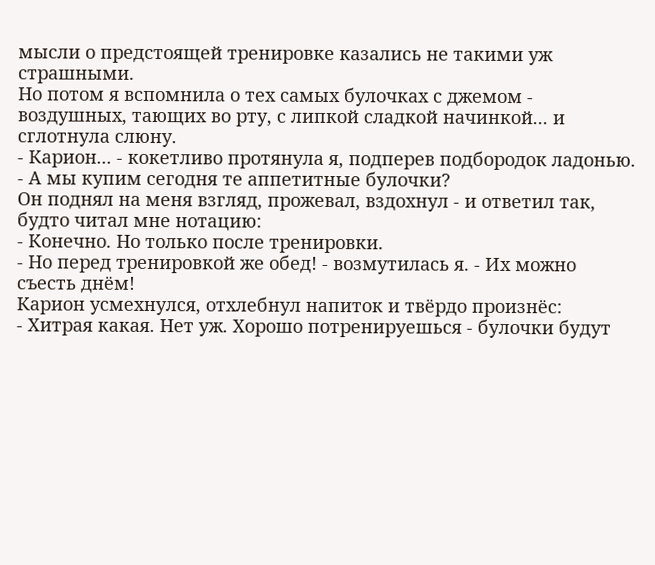мысли о предстоящей тренировке казались не такими уж страшными.
Но потом я вспомнила о тех самых булочках с джемом - воздушных, тающих во рту, с липкой сладкой начинкой... и сглотнула слюну.
- Карион... - кокетливо протянула я, подперев подбородок ладонью. - А мы купим сегодня те аппетитные булочки?
Он поднял на меня взгляд, прожевал, вздохнул - и ответил так, будто читал мне нотацию:
- Конечно. Но только после тренировки.
- Но перед тренировкой же обед! - возмутилась я. - Их можно съесть днём!
Карион усмехнулся, отхлебнул напиток и твёрдо произнёс:
- Хитрая какая. Нет уж. Хорошо потренируешься - булочки будут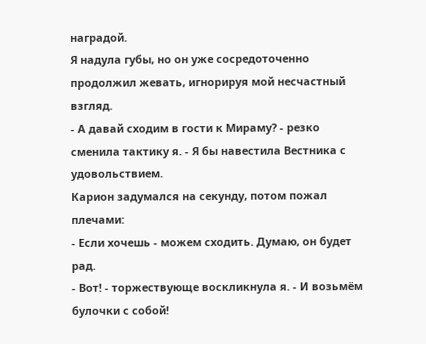наградой.
Я надула губы, но он уже сосредоточенно продолжил жевать, игнорируя мой несчастный взгляд.
- А давай сходим в гости к Мираму? - резко сменила тактику я. - Я бы навестила Вестника с удовольствием.
Карион задумался на секунду, потом пожал плечами:
- Если хочешь - можем сходить. Думаю, он будет рад.
- Вот! - торжествующе воскликнула я. - И возьмём булочки с собой!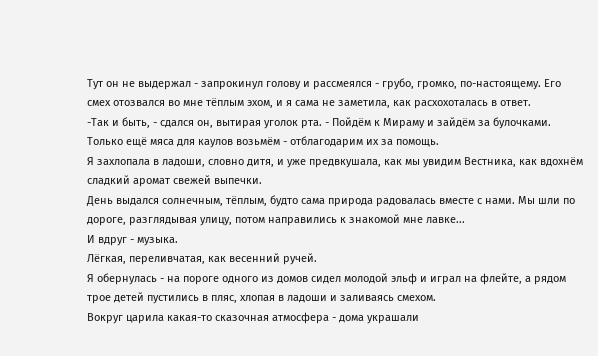Тут он не выдержал - запрокинул голову и рассмеялся - грубо, громко, по-настоящему. Его смех отозвался во мне тёплым эхом, и я сама не заметила, как расхохоталась в ответ.
-Так и быть, - сдался он, вытирая уголок рта. - Пойдём к Мираму и зайдём за булочками. Только ещё мяса для каулов возьмём - отблагодарим их за помощь.
Я захлопала в ладоши, словно дитя, и уже предвкушала, как мы увидим Вестника, как вдохнём сладкий аромат свежей выпечки.
День выдался солнечным, тёплым, будто сама природа радовалась вместе с нами. Мы шли по дороге, разглядывая улицу, потом направились к знакомой мне лавке...
И вдруг - музыка.
Лёгкая, переливчатая, как весенний ручей.
Я обернулась - на пороге одного из домов сидел молодой эльф и играл на флейте, а рядом трое детей пустились в пляс, хлопая в ладоши и заливаясь смехом.
Вокруг царила какая-то сказочная атмосфера - дома украшали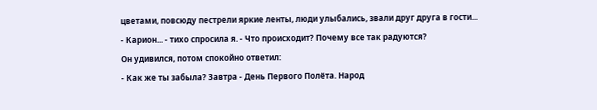цветами, повсюду пестрели яркие ленты, люди улыбались, звали друг друга в гости...
- Карион... - тихо спросила я. - Что происходит? Почему все так радуются?
Он удивился, потом спокойно ответил:
- Как же ты забыла? Завтра - День Первого Полёта. Народ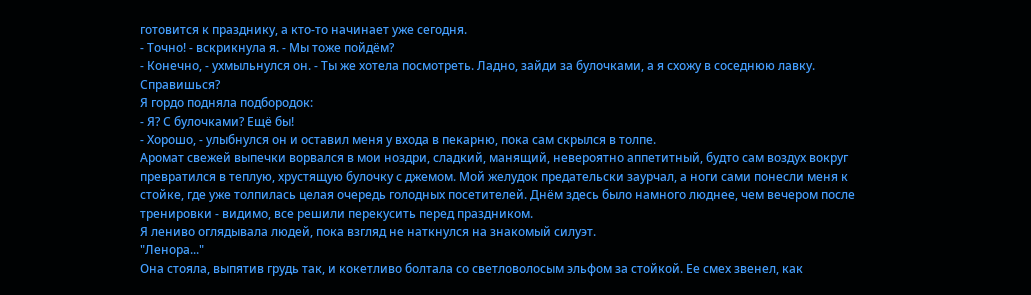готовится к празднику, а кто-то начинает уже сегодня.
- Точно! - вскрикнула я. - Мы тоже пойдём?
- Конечно, - ухмыльнулся он. - Ты же хотела посмотреть. Ладно, зайди за булочками, а я схожу в соседнюю лавку. Справишься?
Я гордо подняла подбородок:
- Я? С булочками? Ещё бы!
- Хорошо, - улыбнулся он и оставил меня у входа в пекарню, пока сам скрылся в толпе.
Аромат свежей выпечки ворвался в мои ноздри, сладкий, манящий, невероятно аппетитный, будто сам воздух вокруг превратился в теплую, хрустящую булочку с джемом. Мой желудок предательски заурчал, а ноги сами понесли меня к стойке, где уже толпилась целая очередь голодных посетителей. Днём здесь было намного люднее, чем вечером после тренировки - видимо, все решили перекусить перед праздником.
Я лениво оглядывала людей, пока взгляд не наткнулся на знакомый силуэт.
"Ленора..."
Она стояла, выпятив грудь так, и кокетливо болтала со светловолосым эльфом за стойкой. Ее смех звенел, как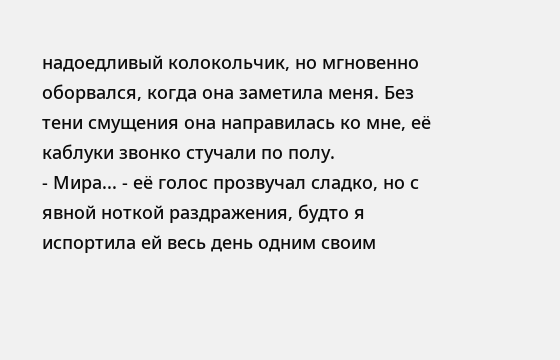надоедливый колокольчик, но мгновенно оборвался, когда она заметила меня. Без тени смущения она направилась ко мне, её каблуки звонко стучали по полу.
- Мира... - её голос прозвучал сладко, но с явной ноткой раздражения, будто я испортила ей весь день одним своим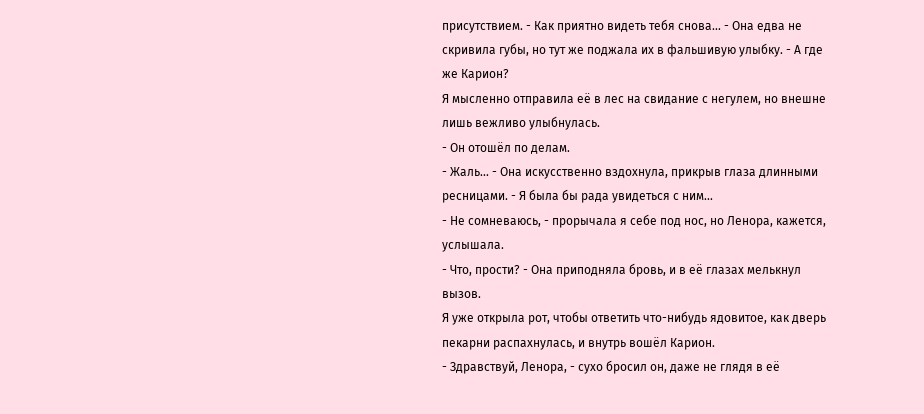присутствием. - Как приятно видеть тебя снова... - Она едва не скривила губы, но тут же поджала их в фальшивую улыбку. - А где же Карион?
Я мысленно отправила её в лес на свидание с негулем, но внешне лишь вежливо улыбнулась.
- Он отошёл по делам.
- Жаль... - Она искусственно вздохнула, прикрыв глаза длинными ресницами. - Я была бы рада увидеться с ним...
- Не сомневаюсь, - прорычала я себе под нос, но Ленора, кажется, услышала.
- Что, прости? - Она приподняла бровь, и в её глазах мелькнул вызов.
Я уже открыла рот, чтобы ответить что-нибудь ядовитое, как дверь пекарни распахнулась, и внутрь вошёл Карион.
- Здравствуй, Ленора, - сухо бросил он, даже не глядя в её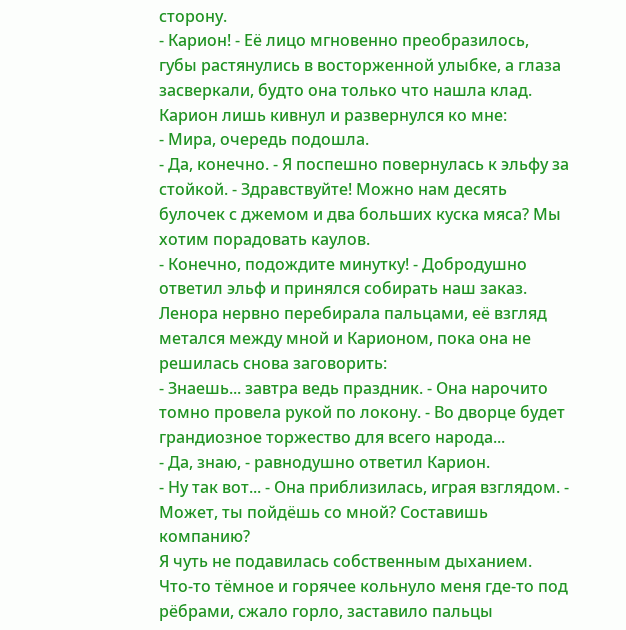сторону.
- Карион! - Её лицо мгновенно преобразилось, губы растянулись в восторженной улыбке, а глаза засверкали, будто она только что нашла клад.
Карион лишь кивнул и развернулся ко мне:
- Мира, очередь подошла.
- Да, конечно. - Я поспешно повернулась к эльфу за стойкой. - Здравствуйте! Можно нам десять булочек с джемом и два больших куска мяса? Мы хотим порадовать каулов.
- Конечно, подождите минутку! - Добродушно ответил эльф и принялся собирать наш заказ.
Ленора нервно перебирала пальцами, её взгляд метался между мной и Карионом, пока она не решилась снова заговорить:
- Знаешь... завтра ведь праздник. - Она нарочито томно провела рукой по локону. - Во дворце будет грандиозное торжество для всего народа...
- Да, знаю, - равнодушно ответил Карион.
- Ну так вот... - Она приблизилась, играя взглядом. - Может, ты пойдёшь со мной? Составишь компанию?
Я чуть не подавилась собственным дыханием. Что-то тёмное и горячее кольнуло меня где-то под рёбрами, сжало горло, заставило пальцы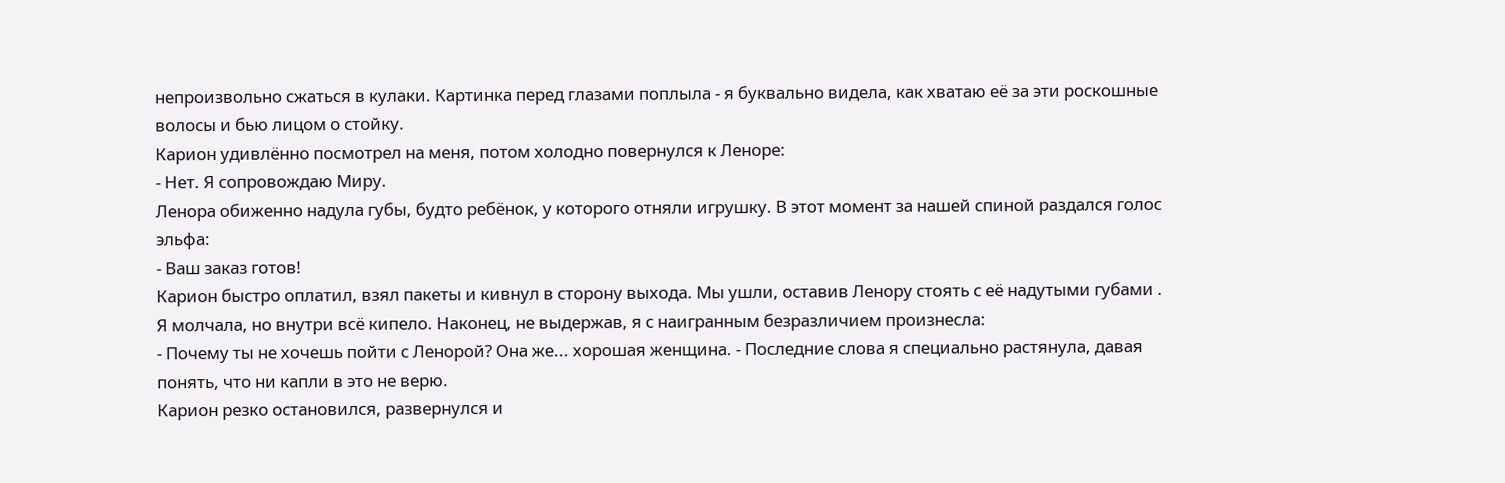непроизвольно сжаться в кулаки. Картинка перед глазами поплыла - я буквально видела, как хватаю её за эти роскошные волосы и бью лицом о стойку.
Карион удивлённо посмотрел на меня, потом холодно повернулся к Леноре:
- Нет. Я сопровождаю Миру.
Ленора обиженно надула губы, будто ребёнок, у которого отняли игрушку. В этот момент за нашей спиной раздался голос эльфа:
- Ваш заказ готов!
Карион быстро оплатил, взял пакеты и кивнул в сторону выхода. Мы ушли, оставив Ленору стоять с её надутыми губами .
Я молчала, но внутри всё кипело. Наконец, не выдержав, я с наигранным безразличием произнесла:
- Почему ты не хочешь пойти с Ленорой? Она же... хорошая женщина. - Последние слова я специально растянула, давая понять, что ни капли в это не верю.
Карион резко остановился, развернулся и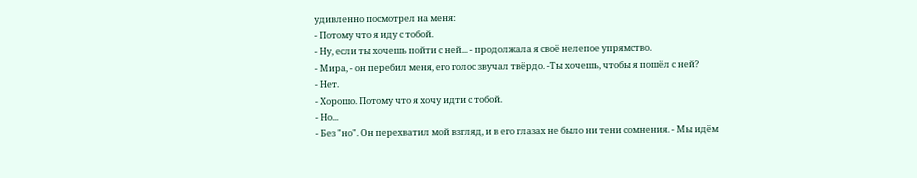удивленно посмотрел на меня:
- Потому что я иду с тобой.
- Ну, если ты хочешь пойти с ней... - продолжала я своё нелепое упрямство.
- Мира, - он перебил меня, его голос звучал твёрдо. -Ты хочешь, чтобы я пошёл с ней?
- Нет.
- Хорошо. Потому что я хочу идти с тобой.
- Но...
- Без "но". Он перехватил мой взгляд, и в его глазах не было ни тени сомнения. - Мы идём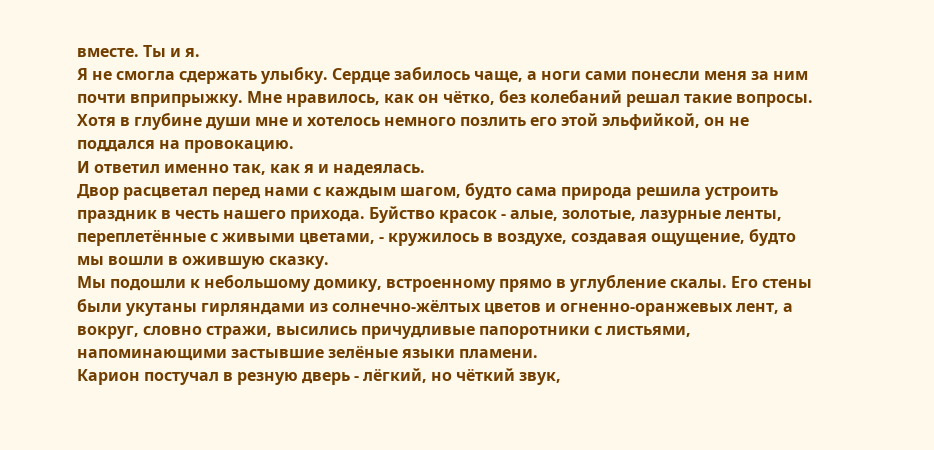вместе. Ты и я.
Я не смогла сдержать улыбку. Сердце забилось чаще, а ноги сами понесли меня за ним почти вприпрыжку. Мне нравилось, как он чётко, без колебаний решал такие вопросы. Хотя в глубине души мне и хотелось немного позлить его этой эльфийкой, он не поддался на провокацию.
И ответил именно так, как я и надеялась.
Двор расцветал перед нами с каждым шагом, будто сама природа решила устроить праздник в честь нашего прихода. Буйство красок - алые, золотые, лазурные ленты, переплетённые с живыми цветами, - кружилось в воздухе, создавая ощущение, будто мы вошли в ожившую сказку.
Мы подошли к небольшому домику, встроенному прямо в углубление скалы. Его стены были укутаны гирляндами из солнечно-жёлтых цветов и огненно-оранжевых лент, а вокруг, словно стражи, высились причудливые папоротники с листьями, напоминающими застывшие зелёные языки пламени.
Карион постучал в резную дверь - лёгкий, но чёткий звук,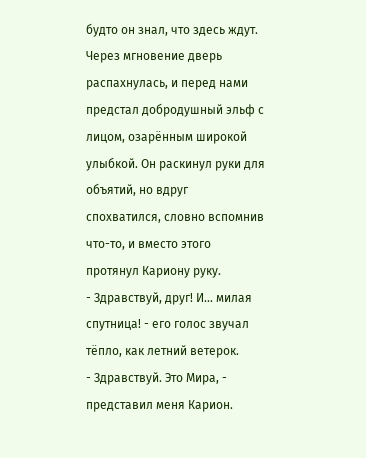будто он знал, что здесь ждут. Через мгновение дверь распахнулась, и перед нами предстал добродушный эльф с лицом, озарённым широкой улыбкой. Он раскинул руки для объятий, но вдруг спохватился, словно вспомнив что-то, и вместо этого протянул Кариону руку.
- Здравствуй, друг! И... милая спутница! - его голос звучал тёпло, как летний ветерок.
- Здравствуй. Это Мира, - представил меня Карион.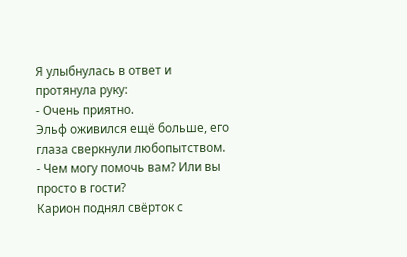Я улыбнулась в ответ и протянула руку:
- Очень приятно.
Эльф оживился ещё больше, его глаза сверкнули любопытством.
- Чем могу помочь вам? Или вы просто в гости?
Карион поднял свёрток с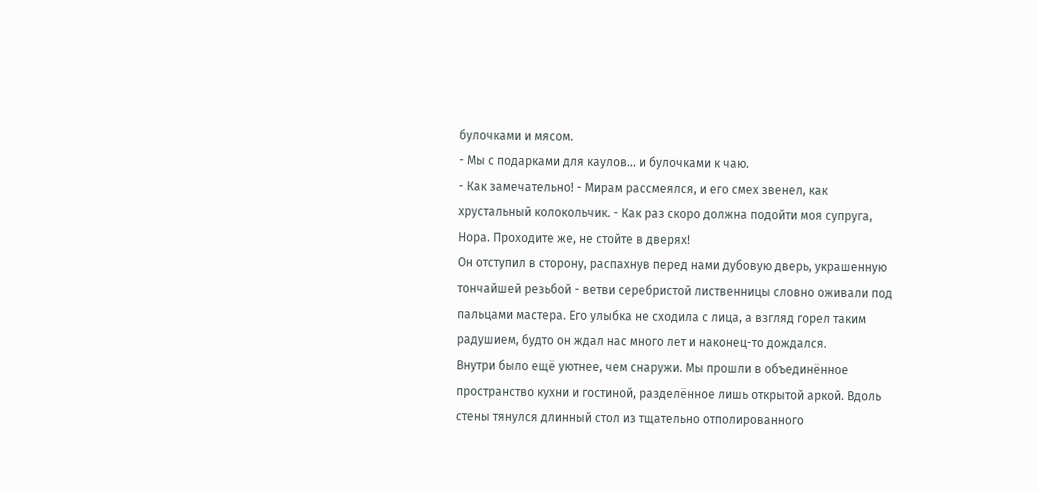булочками и мясом.
- Мы с подарками для каулов... и булочками к чаю.
- Как замечательно! - Мирам рассмеялся, и его смех звенел, как хрустальный колокольчик. - Как раз скоро должна подойти моя супруга, Нора. Проходите же, не стойте в дверях!
Он отступил в сторону, распахнув перед нами дубовую дверь, украшенную тончайшей резьбой - ветви серебристой лиственницы словно оживали под пальцами мастера. Его улыбка не сходила с лица, а взгляд горел таким радушием, будто он ждал нас много лет и наконец-то дождался.
Внутри было ещё уютнее, чем снаружи. Мы прошли в объединённое пространство кухни и гостиной, разделённое лишь открытой аркой. Вдоль стены тянулся длинный стол из тщательно отполированного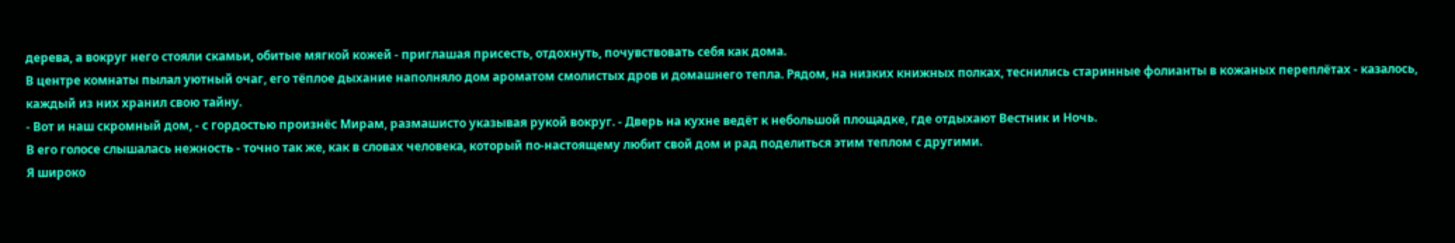дерева, а вокруг него стояли скамьи, обитые мягкой кожей - приглашая присесть, отдохнуть, почувствовать себя как дома.
В центре комнаты пылал уютный очаг, его тёплое дыхание наполняло дом ароматом смолистых дров и домашнего тепла. Рядом, на низких книжных полках, теснились старинные фолианты в кожаных переплётах - казалось, каждый из них хранил свою тайну.
- Вот и наш скромный дом, - с гордостью произнёс Мирам, размашисто указывая рукой вокруг. - Дверь на кухне ведёт к небольшой площадке, где отдыхают Вестник и Ночь.
В его голосе слышалась нежность - точно так же, как в словах человека, который по-настоящему любит свой дом и рад поделиться этим теплом с другими.
Я широко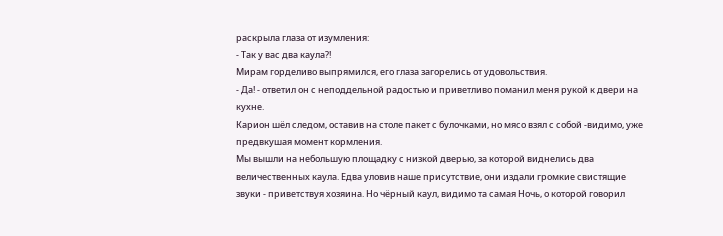раскрыла глаза от изумления:
- Так у вас два каула?!
Мирам горделиво выпрямился, его глаза загорелись от удовольствия.
- Да! - ответил он с неподдельной радостью и приветливо поманил меня рукой к двери на кухне.
Карион шёл следом, оставив на столе пакет с булочками, но мясо взял с собой -видимо, уже предвкушая момент кормления.
Мы вышли на небольшую площадку с низкой дверью, за которой виднелись два величественных каула. Едва уловив наше присутствие, они издали громкие свистящие звуки - приветствуя хозяина. Но чёрный каул, видимо та самая Ночь, о которой говорил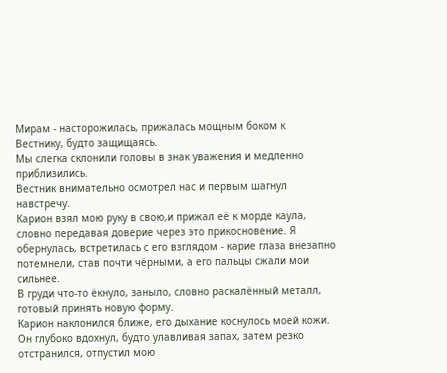Мирам - насторожилась, прижалась мощным боком к Вестнику, будто защищаясь.
Мы слегка склонили головы в знак уважения и медленно приблизились.
Вестник внимательно осмотрел нас и первым шагнул навстречу.
Карион взял мою руку в свою,и прижал её к морде каула, словно передавая доверие через это прикосновение. Я обернулась, встретилась с его взглядом - карие глаза внезапно потемнели, став почти чёрными, а его пальцы сжали мои сильнее.
В груди что-то ёкнуло, заныло, словно раскалённый металл, готовый принять новую форму.
Карион наклонился ближе, его дыхание коснулось моей кожи. Он глубоко вдохнул, будто улавливая запах, затем резко отстранился, отпустил мою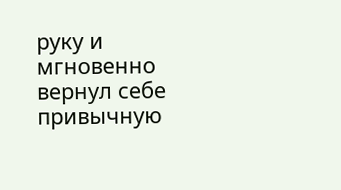руку и мгновенно вернул себе привычную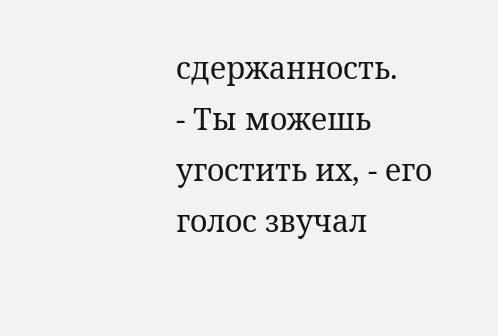сдержанность.
- Ты можешь угостить их, - его голос звучал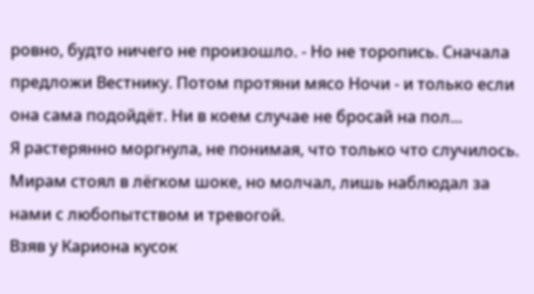ровно, будто ничего не произошло. - Но не торопись. Сначала предложи Вестнику. Потом протяни мясо Ночи - и только если она сама подойдёт. Ни в коем случае не бросай на пол...
Я растерянно моргнула, не понимая, что только что случилось.
Мирам стоял в лёгком шоке, но молчал, лишь наблюдал за нами с любопытством и тревогой.
Взяв у Кариона кусок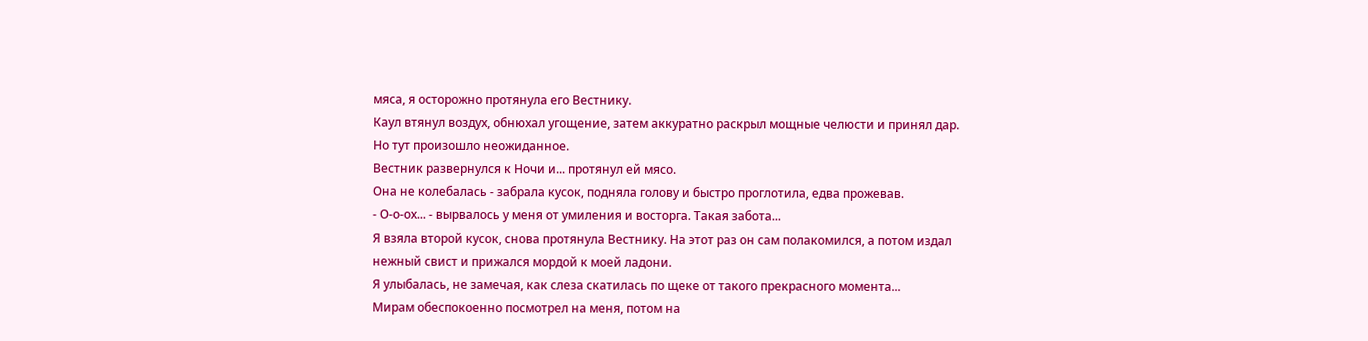мяса, я осторожно протянула его Вестнику.
Каул втянул воздух, обнюхал угощение, затем аккуратно раскрыл мощные челюсти и принял дар.
Но тут произошло неожиданное.
Вестник развернулся к Ночи и... протянул ей мясо.
Она не колебалась - забрала кусок, подняла голову и быстро проглотила, едва прожевав.
- О-о-ох... - вырвалось у меня от умиления и восторга. Такая забота...
Я взяла второй кусок, снова протянула Вестнику. На этот раз он сам полакомился, а потом издал нежный свист и прижался мордой к моей ладони.
Я улыбалась, не замечая, как слеза скатилась по щеке от такого прекрасного момента...
Мирам обеспокоенно посмотрел на меня, потом на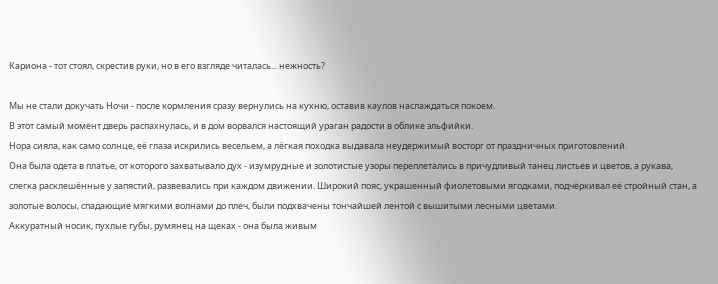Кариона - тот стоял, скрестив руки, но в его взгляде читалась... нежность?

Мы не стали докучать Ночи - после кормления сразу вернулись на кухню, оставив каулов наслаждаться покоем.
В этот самый момент дверь распахнулась, и в дом ворвался настоящий ураган радости в облике эльфийки.
Нора сияла, как само солнце, её глаза искрились весельем, а лёгкая походка выдавала неудержимый восторг от праздничных приготовлений.
Она была одета в платье, от которого захватывало дух - изумрудные и золотистые узоры переплетались в причудливый танец листьев и цветов, а рукава, слегка расклешённые у запястий, развевались при каждом движении. Широкий пояс, украшенный фиолетовыми ягодками, подчёркивал её стройный стан, а золотые волосы, спадающие мягкими волнами до плеч, были подхвачены тончайшей лентой с вышитыми лесными цветами.
Аккуратный носик, пухлые губы, румянец на щеках - она была живым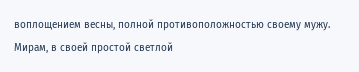воплощением весны, полной противоположностью своему мужу.
Мирам, в своей простой светлой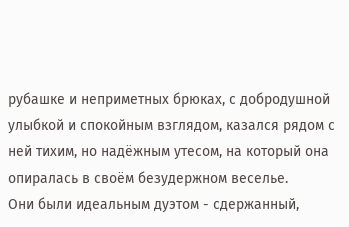рубашке и неприметных брюках, с добродушной улыбкой и спокойным взглядом, казался рядом с ней тихим, но надёжным утесом, на который она опиралась в своём безудержном веселье.
Они были идеальным дуэтом - сдержанный,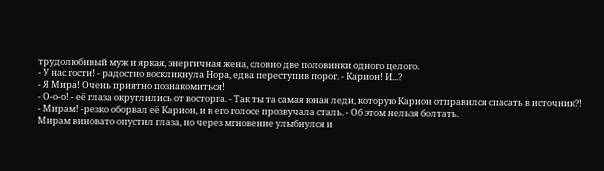трудолюбивый муж и яркая, энергичная жена, словно две половинки одного целого.
- У нас гости! - радостно воскликнула Нора, едва переступив порог. - Карион! И...?
- Я Мира! Очень приятно познакомиться!
- О-о-о! - её глаза округлились от восторга. - Так ты та самая юная леди, которую Карион отправился спасать в источник?!
- Мирам! -резко оборвал её Карион, и в его голосе прозвучала сталь. - Об этом нельзя болтать.
Мирам виновато опустил глаза, но через мгновение улыбнулся и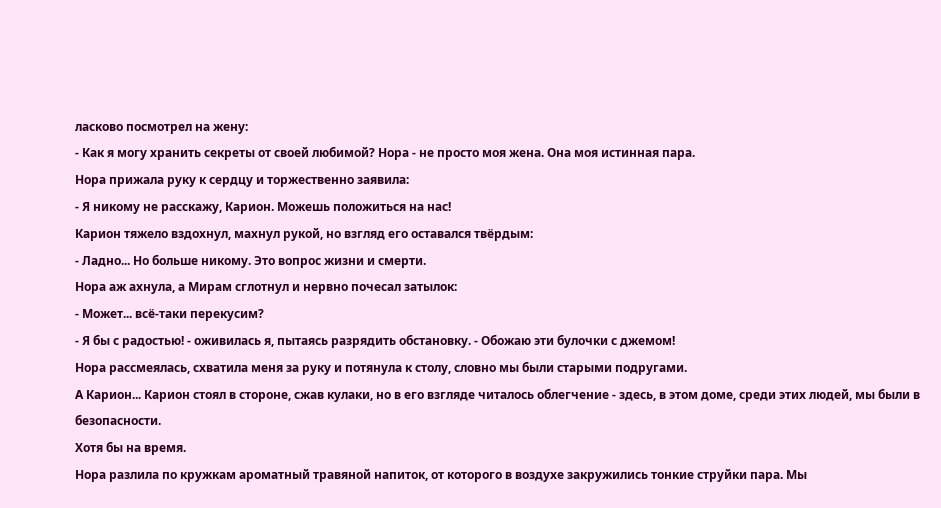ласково посмотрел на жену:
- Как я могу хранить секреты от своей любимой? Нора - не просто моя жена. Она моя истинная пара.
Нора прижала руку к сердцу и торжественно заявила:
- Я никому не расскажу, Карион. Можешь положиться на нас!
Карион тяжело вздохнул, махнул рукой, но взгляд его оставался твёрдым:
- Ладно... Но больше никому. Это вопрос жизни и смерти.
Нора аж ахнула, а Мирам сглотнул и нервно почесал затылок:
- Может... всё-таки перекусим?
- Я бы с радостью! - оживилась я, пытаясь разрядить обстановку. - Обожаю эти булочки с джемом!
Нора рассмеялась, схватила меня за руку и потянула к столу, словно мы были старыми подругами.
А Карион... Карион стоял в стороне, сжав кулаки, но в его взгляде читалось облегчение - здесь, в этом доме, среди этих людей, мы были в безопасности.
Хотя бы на время.
Нора разлила по кружкам ароматный травяной напиток, от которого в воздухе закружились тонкие струйки пара. Мы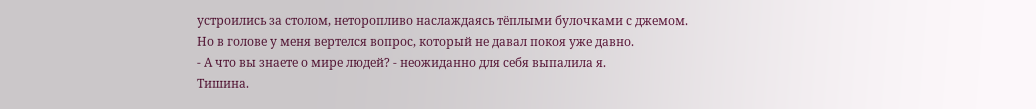устроились за столом, неторопливо наслаждаясь тёплыми булочками с джемом. Но в голове у меня вертелся вопрос, который не давал покоя уже давно.
- А что вы знаете о мире людей? - неожиданно для себя выпалила я.
Тишина.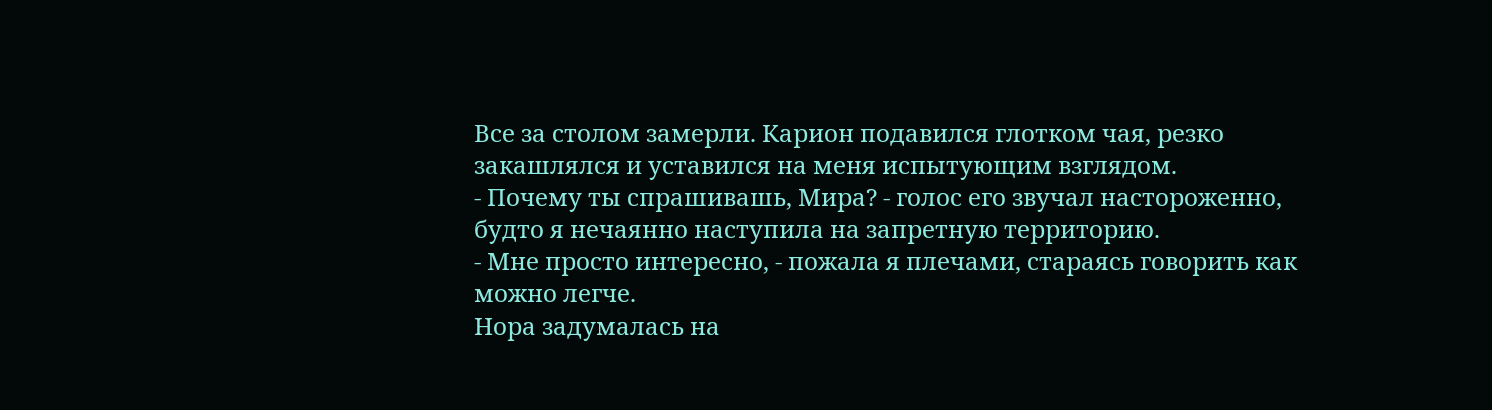Все за столом замерли. Карион подавился глотком чая, резко закашлялся и уставился на меня испытующим взглядом.
- Почему ты спрашивашь, Мира? - голос его звучал настороженно, будто я нечаянно наступила на запретную территорию.
- Мне просто интересно, - пожала я плечами, стараясь говорить как можно легче.
Нора задумалась на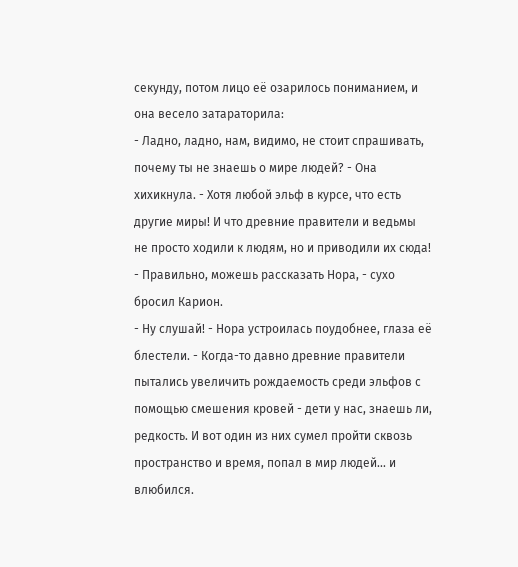секунду, потом лицо её озарилось пониманием, и она весело затараторила:
- Ладно, ладно, нам, видимо, не стоит спрашивать, почему ты не знаешь о мире людей? - Она хихикнула. - Хотя любой эльф в курсе, что есть другие миры! И что древние правители и ведьмы не просто ходили к людям, но и приводили их сюда!
- Правильно, можешь рассказать Нора, - сухо бросил Карион.
- Ну слушай! - Нора устроилась поудобнее, глаза её блестели. - Когда-то давно древние правители пытались увеличить рождаемость среди эльфов с помощью смешения кровей - дети у нас, знаешь ли, редкость. И вот один из них сумел пройти сквозь пространство и время, попал в мир людей... и влюбился.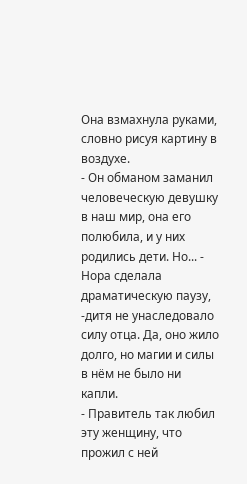Она взмахнула руками, словно рисуя картину в воздухе.
- Он обманом заманил человеческую девушку в наш мир, она его полюбила, и у них родились дети. Но... - Нора сделала драматическую паузу, -дитя не унаследовало силу отца. Да, оно жило долго, но магии и силы в нём не было ни капли.
- Правитель так любил эту женщину, что прожил с ней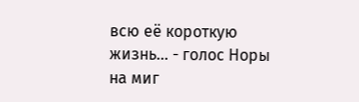всю её короткую жизнь... - голос Норы на миг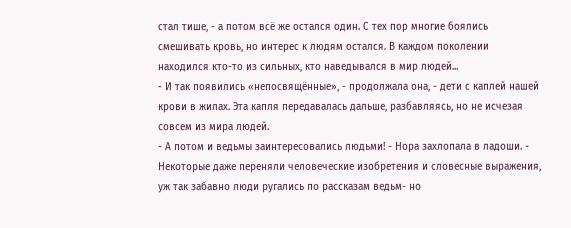стал тише, - а потом всё же остался один. С тех пор многие боялись смешивать кровь, но интерес к людям остался. В каждом поколении находился кто-то из сильных, кто наведывался в мир людей...
- И так появились «непосвящённые», - продолжала она, - дети с каплей нашей крови в жилах. Эта капля передавалась дальше, разбавляясь, но не исчезая совсем из мира людей.
- А потом и ведьмы заинтересовались людьми! - Нора захлопала в ладоши. - Некоторые даже переняли человеческие изобретения и словесные выражения, уж так забавно люди ругались по рассказам ведьм- но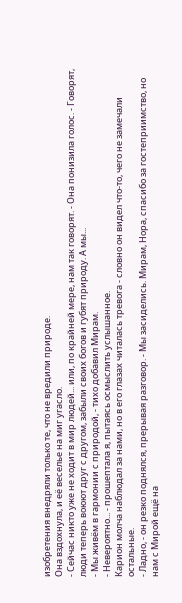изобретения внедряли только те, что не вредили природе.
Она вздохнула, и её веселье на миг угасло.
- Сейчас никто уже не ходит в мир людей... или, по крайней мере, нам так говорят. - Она понизила голос. - Говорят, люди теперь воюют друг с другом, забыли своих богов и губят природу. А мы...
- Мы живём в гармонии с природой, - тихо добавил Мирам.
- Невероятно... - прошептала я, пытаясь осмыслить услышанное.
Карион молча наблюдал за нами, но в его глазах читалась тревога - словно он видел что-то, чего не замечали остальные.
- Ладно, - он резко поднялся, прерывая разговор. - Мы засиделись. Мирам, Нора, спасибо за гостеприимство, но нам с Мирой ещё на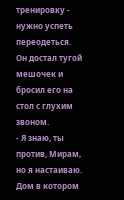тренировку - нужно успеть переодеться.
Он достал тугой мешочек и бросил его на стол с глухим звоном.
- Я знаю, ты против, Мирам, но я настаиваю. Дом в котором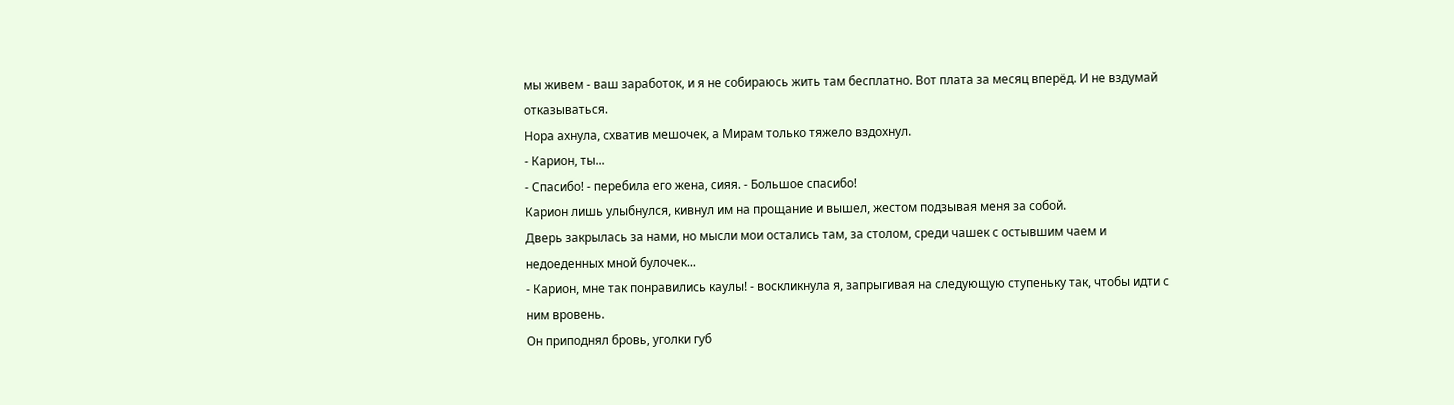мы живем - ваш заработок, и я не собираюсь жить там бесплатно. Вот плата за месяц вперёд. И не вздумай отказываться.
Нора ахнула, схватив мешочек, а Мирам только тяжело вздохнул.
- Карион, ты...
- Спасибо! - перебила его жена, сияя. - Большое спасибо!
Карион лишь улыбнулся, кивнул им на прощание и вышел, жестом подзывая меня за собой.
Дверь закрылась за нами, но мысли мои остались там, за столом, среди чашек с остывшим чаем и недоеденных мной булочек...
- Карион, мне так понравились каулы! - воскликнула я, запрыгивая на следующую ступеньку так, чтобы идти с ним вровень.
Он приподнял бровь, уголки губ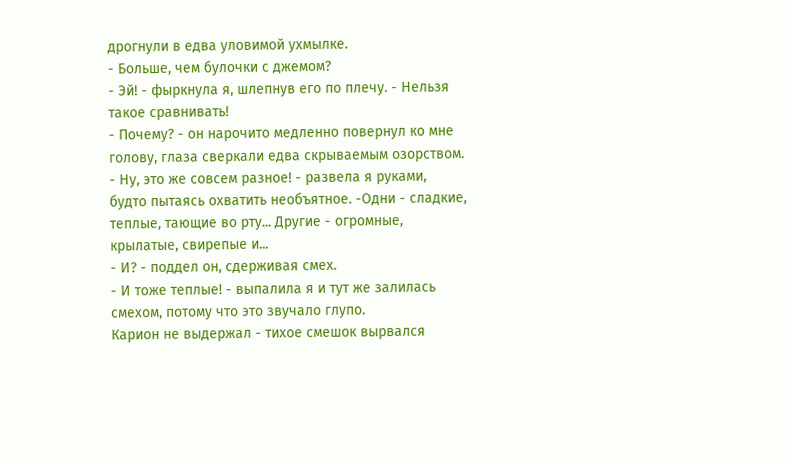дрогнули в едва уловимой ухмылке.
- Больше, чем булочки с джемом?
- Эй! - фыркнула я, шлепнув его по плечу. - Нельзя такое сравнивать!
- Почему? - он нарочито медленно повернул ко мне голову, глаза сверкали едва скрываемым озорством.
- Ну, это же совсем разное! - развела я руками, будто пытаясь охватить необъятное. -Одни - сладкие, теплые, тающие во рту... Другие - огромные, крылатые, свирепые и...
- И? - поддел он, сдерживая смех.
- И тоже теплые! - выпалила я и тут же залилась смехом, потому что это звучало глупо.
Карион не выдержал - тихое смешок вырвался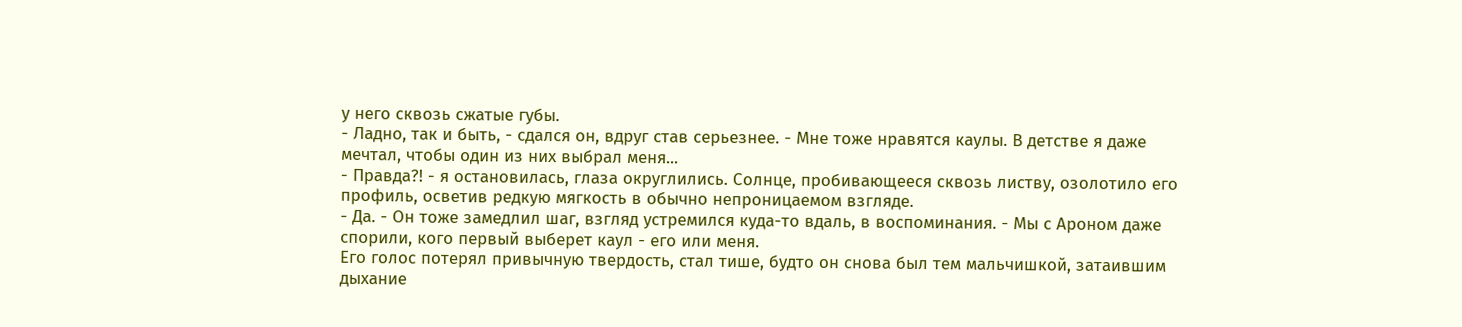у него сквозь сжатые губы.
- Ладно, так и быть, - сдался он, вдруг став серьезнее. - Мне тоже нравятся каулы. В детстве я даже мечтал, чтобы один из них выбрал меня...
- Правда?! - я остановилась, глаза округлились. Солнце, пробивающееся сквозь листву, озолотило его профиль, осветив редкую мягкость в обычно непроницаемом взгляде.
- Да. - Он тоже замедлил шаг, взгляд устремился куда-то вдаль, в воспоминания. - Мы с Ароном даже спорили, кого первый выберет каул - его или меня.
Его голос потерял привычную твердость, стал тише, будто он снова был тем мальчишкой, затаившим дыхание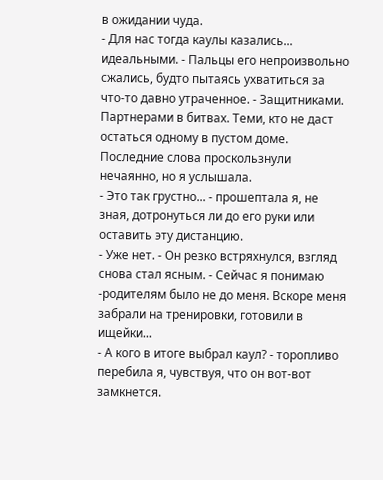в ожидании чуда.
- Для нас тогда каулы казались... идеальными. - Пальцы его непроизвольно сжались, будто пытаясь ухватиться за что-то давно утраченное. - Защитниками. Партнерами в битвах. Теми, кто не даст остаться одному в пустом доме.
Последние слова проскользнули нечаянно, но я услышала.
- Это так грустно... - прошептала я, не зная, дотронуться ли до его руки или оставить эту дистанцию.
- Уже нет. - Он резко встряхнулся, взгляд снова стал ясным. - Сейчас я понимаю -родителям было не до меня. Вскоре меня забрали на тренировки, готовили в ищейки...
- А кого в итоге выбрал каул? - торопливо перебила я, чувствуя, что он вот-вот замкнется.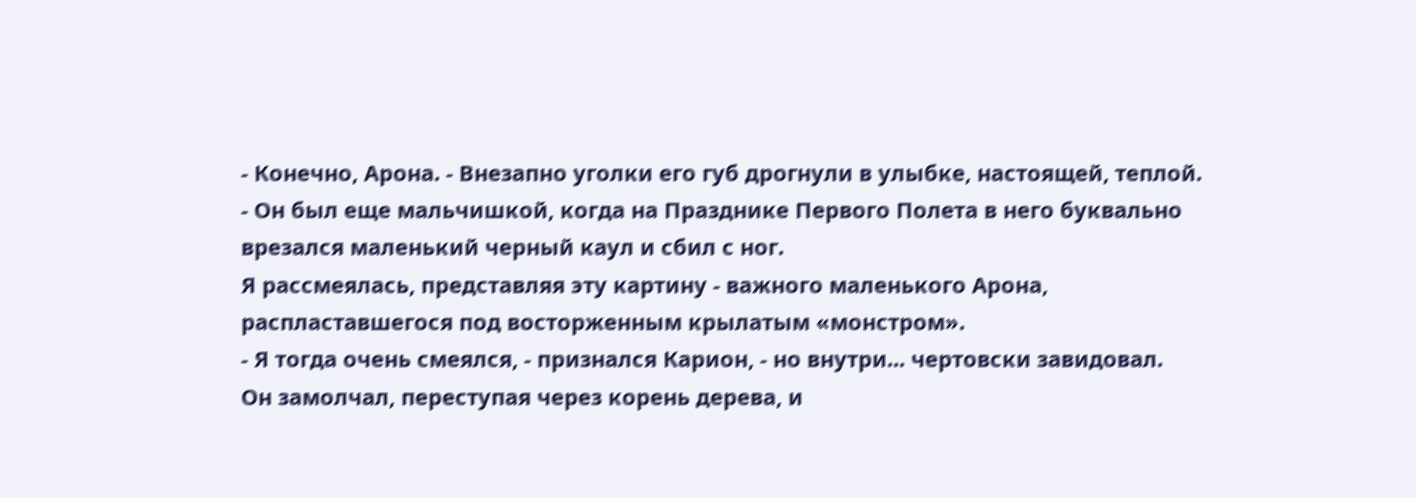- Конечно, Арона. - Внезапно уголки его губ дрогнули в улыбке, настоящей, теплой. - Он был еще мальчишкой, когда на Празднике Первого Полета в него буквально врезался маленький черный каул и сбил с ног.
Я рассмеялась, представляя эту картину - важного маленького Арона, распластавшегося под восторженным крылатым «монстром».
- Я тогда очень смеялся, - признался Карион, - но внутри... чертовски завидовал.
Он замолчал, переступая через корень дерева, и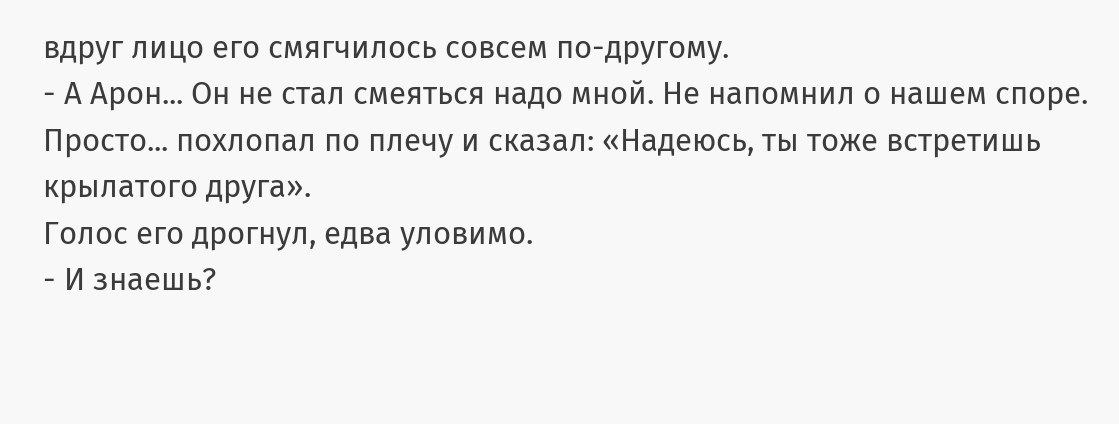вдруг лицо его смягчилось совсем по-другому.
- А Арон... Он не стал смеяться надо мной. Не напомнил о нашем споре. Просто... похлопал по плечу и сказал: «Надеюсь, ты тоже встретишь крылатого друга».
Голос его дрогнул, едва уловимо.
- И знаешь?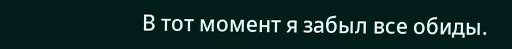В тот момент я забыл все обиды.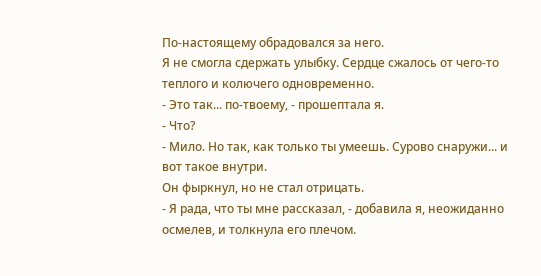По-настоящему обрадовался за него.
Я не смогла сдержать улыбку. Сердце сжалось от чего-то теплого и колючего одновременно.
- Это так... по-твоему, - прошептала я.
- Что?
- Мило. Но так, как только ты умеешь. Сурово снаружи... и вот такое внутри.
Он фыркнул, но не стал отрицать.
- Я рада, что ты мне рассказал, - добавила я, неожиданно осмелев, и толкнула его плечом.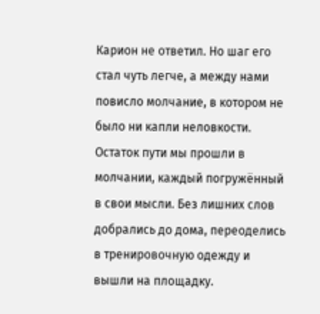Карион не ответил. Но шаг его стал чуть легче, а между нами повисло молчание, в котором не было ни капли неловкости.
Остаток пути мы прошли в молчании, каждый погружённый в свои мысли. Без лишних слов добрались до дома, переоделись в тренировочную одежду и вышли на площадку.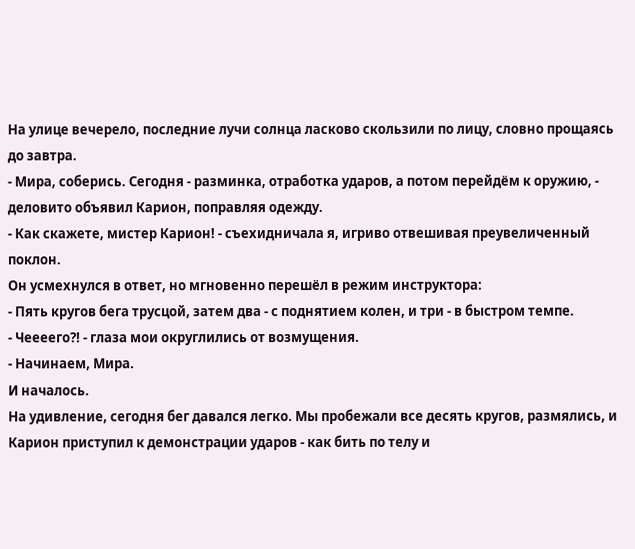На улице вечерело, последние лучи солнца ласково скользили по лицу, словно прощаясь до завтра.
- Мира, соберись. Сегодня - разминка, отработка ударов, а потом перейдём к оружию, - деловито объявил Карион, поправляя одежду.
- Как скажете, мистер Карион! - съехидничала я, игриво отвешивая преувеличенный поклон.
Он усмехнулся в ответ, но мгновенно перешёл в режим инструктора:
- Пять кругов бега трусцой, затем два - с поднятием колен, и три - в быстром темпе.
- Чеееего?! - глаза мои округлились от возмущения.
- Начинаем, Мира.
И началось.
На удивление, сегодня бег давался легко. Мы пробежали все десять кругов, размялись, и Карион приступил к демонстрации ударов - как бить по телу и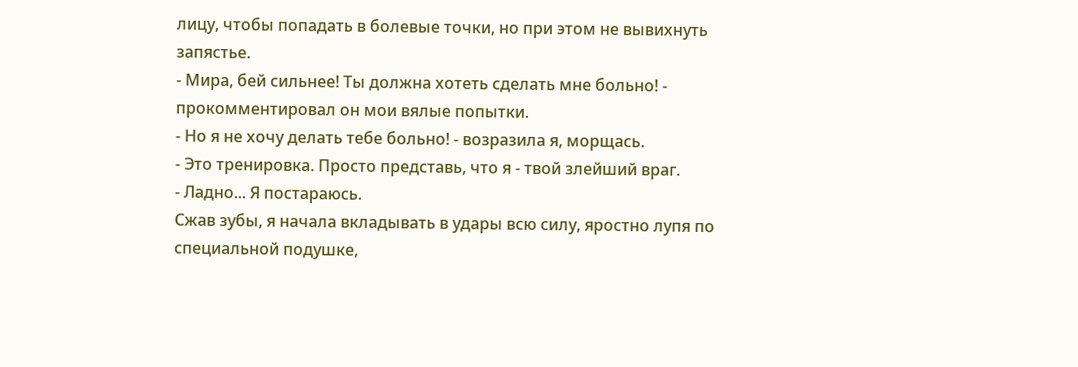лицу, чтобы попадать в болевые точки, но при этом не вывихнуть запястье.
- Мира, бей сильнее! Ты должна хотеть сделать мне больно! - прокомментировал он мои вялые попытки.
- Но я не хочу делать тебе больно! - возразила я, морщась.
- Это тренировка. Просто представь, что я - твой злейший враг.
- Ладно... Я постараюсь.
Сжав зубы, я начала вкладывать в удары всю силу, яростно лупя по специальной подушке,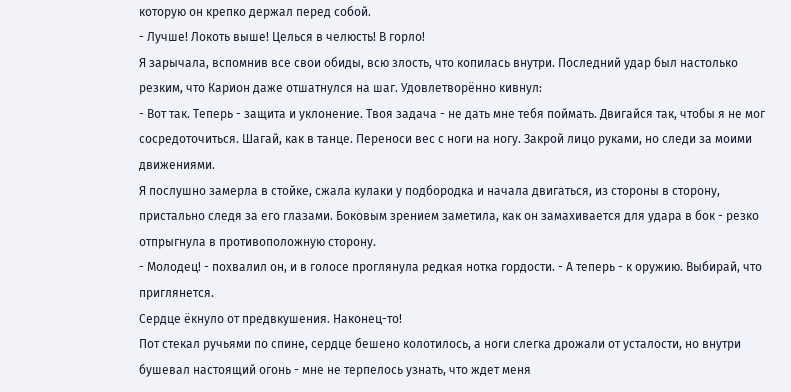которую он крепко держал перед собой.
- Лучше! Локоть выше! Целься в челюсть! В горло!
Я зарычала, вспомнив все свои обиды, всю злость, что копилась внутри. Последний удар был настолько резким, что Карион даже отшатнулся на шаг. Удовлетворённо кивнул:
- Вот так. Теперь - защита и уклонение. Твоя задача - не дать мне тебя поймать. Двигайся так, чтобы я не мог сосредоточиться. Шагай, как в танце. Переноси вес с ноги на ногу. Закрой лицо руками, но следи за моими движениями.
Я послушно замерла в стойке, сжала кулаки у подбородка и начала двигаться, из стороны в сторону, пристально следя за его глазами. Боковым зрением заметила, как он замахивается для удара в бок - резко отпрыгнула в противоположную сторону.
- Молодец! - похвалил он, и в голосе проглянула редкая нотка гордости. - А теперь - к оружию. Выбирай, что приглянется.
Сердце ёкнуло от предвкушения. Наконец-то!
Пот стекал ручьями по спине, сердце бешено колотилось, а ноги слегка дрожали от усталости, но внутри бушевал настоящий огонь - мне не терпелось узнать, что ждет меня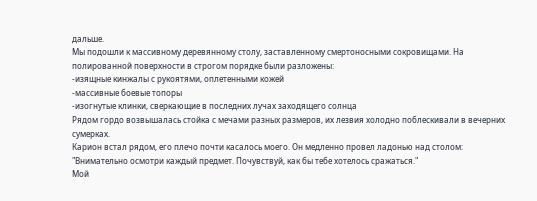дальше.
Мы подошли к массивному деревянному столу, заставленному смертоносными сокровищами. На полированной поверхности в строгом порядке были разложены:
-изящные кинжалы с рукоятями, оплетенными кожей
-массивные боевые топоры
-изогнутые клинки, сверкающие в последних лучах заходящего солнца
Рядом гордо возвышалась стойка с мечами разных размеров, их лезвия холодно поблескивали в вечерних сумерках.
Карион встал рядом, его плечо почти касалось моего. Он медленно провел ладонью над столом:
"Внимательно осмотри каждый предмет. Почувствуй, как бы тебе хотелось сражаться."
Мой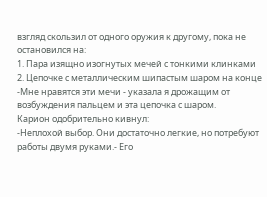взгляд скользил от одного оружия к другому, пока не остановился на:
1. Пара изящно изогнутых мечей с тонкими клинками
2. Цепочке с металлическим шипастым шаром на конце
-Мне нравятся эти мечи - указала я дрожащим от возбуждения пальцем и эта цепочка с шаром.
Карион одобрительно кивнул:
-Неплохой выбор. Они достаточно легкие, но потребуют работы двумя руками.- Его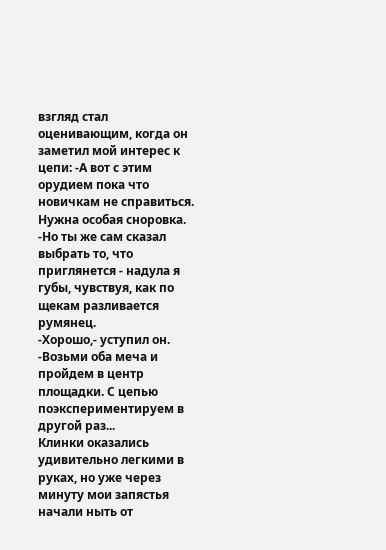взгляд стал оценивающим, когда он заметил мой интерес к цепи: -А вот с этим орудием пока что новичкам не справиться. Нужна особая сноровка.
-Но ты же сам сказал выбрать то, что приглянется - надула я губы, чувствуя, как по щекам разливается румянец.
-Хорошо,- уступил он. -Возьми оба меча и пройдем в центр площадки. С цепью поэкспериментируем в другой раз...
Клинки оказались удивительно легкими в руках, но уже через минуту мои запястья начали ныть от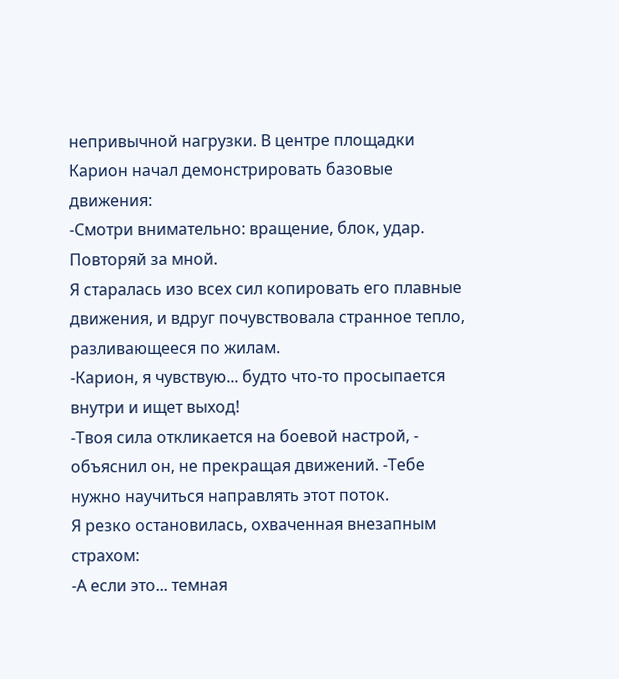непривычной нагрузки. В центре площадки Карион начал демонстрировать базовые движения:
-Смотри внимательно: вращение, блок, удар. Повторяй за мной.
Я старалась изо всех сил копировать его плавные движения, и вдруг почувствовала странное тепло, разливающееся по жилам.
-Карион, я чувствую... будто что-то просыпается внутри и ищет выход!
-Твоя сила откликается на боевой настрой, - объяснил он, не прекращая движений. -Тебе нужно научиться направлять этот поток.
Я резко остановилась, охваченная внезапным страхом:
-А если это... темная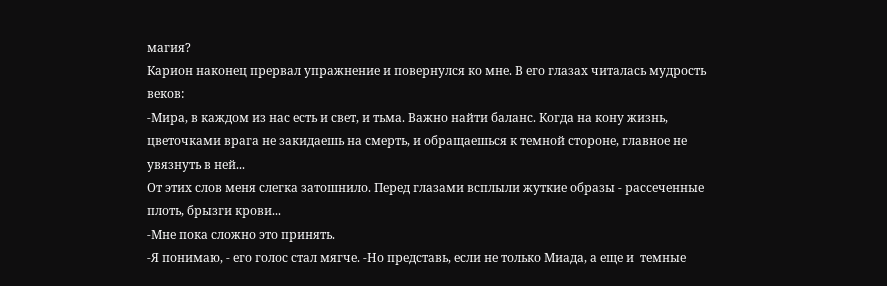магия?
Карион наконец прервал упражнение и повернулся ко мне. В его глазах читалась мудрость веков:
-Мира, в каждом из нас есть и свет, и тьма. Важно найти баланс. Когда на кону жизнь, цветочками врага не закидаешь на смерть, и обращаешься к темной стороне, главное не увязнуть в ней...
От этих слов меня слегка затошнило. Перед глазами всплыли жуткие образы - рассеченные плоть, брызги крови...
-Мне пока сложно это принять.
-Я понимаю, - его голос стал мягче. -Но представь, если не только Миада, а еще и  темные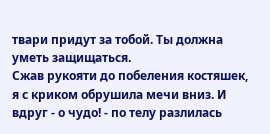твари придут за тобой. Ты должна уметь защищаться.
Сжав рукояти до побеления костяшек, я с криком обрушила мечи вниз. И вдруг - о чудо! - по телу разлилась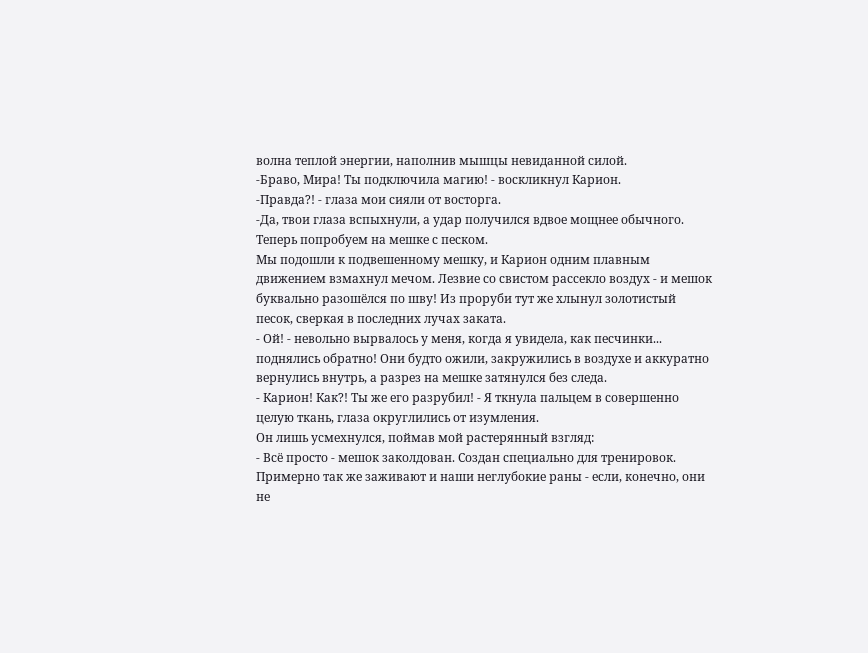волна теплой энергии, наполнив мышцы невиданной силой.
-Браво, Мира! Ты подключила магию! - воскликнул Карион.
-Правда?! - глаза мои сияли от восторга.
-Да, твои глаза вспыхнули, а удар получился вдвое мощнее обычного. Теперь попробуем на мешке с песком.
Мы подошли к подвешенному мешку, и Карион одним плавным движением взмахнул мечом. Лезвие со свистом рассекло воздух - и мешок буквально разошёлся по шву! Из проруби тут же хлынул золотистый песок, сверкая в последних лучах заката.
- Ой! - невольно вырвалось у меня, когда я увидела, как песчинки... поднялись обратно! Они будто ожили, закружились в воздухе и аккуратно вернулись внутрь, а разрез на мешке затянулся без следа.
- Карион! Как?! Ты же его разрубил! - Я ткнула пальцем в совершенно целую ткань, глаза округлились от изумления.
Он лишь усмехнулся, поймав мой растерянный взгляд:
- Всё просто - мешок заколдован. Создан специально для тренировок. Примерно так же заживают и наши неглубокие раны - если, конечно, они не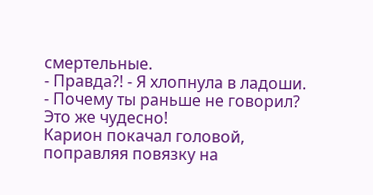смертельные.
- Правда?! - Я хлопнула в ладоши. - Почему ты раньше не говорил? Это же чудесно!
Карион покачал головой, поправляя повязку на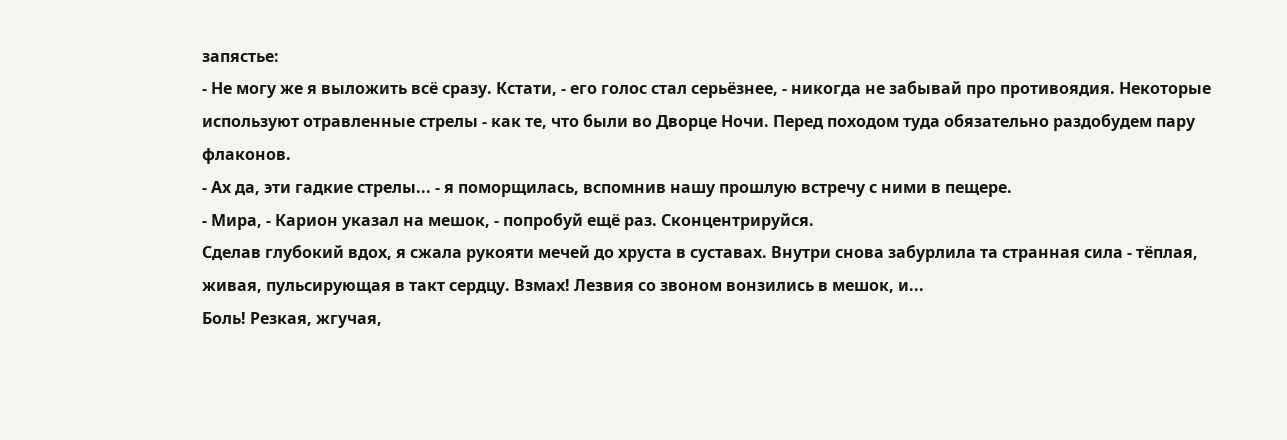запястье:
- Не могу же я выложить всё сразу. Кстати, - его голос стал серьёзнее, - никогда не забывай про противоядия. Некоторые используют отравленные стрелы - как те, что были во Дворце Ночи. Перед походом туда обязательно раздобудем пару флаконов.
- Ах да, эти гадкие стрелы... - я поморщилась, вспомнив нашу прошлую встречу с ними в пещере.
- Мира, - Карион указал на мешок, - попробуй ещё раз. Сконцентрируйся.
Сделав глубокий вдох, я сжала рукояти мечей до хруста в суставах. Внутри снова забурлила та странная сила - тёплая, живая, пульсирующая в такт сердцу. Взмах! Лезвия со звоном вонзились в мешок, и...
Боль! Резкая, жгучая,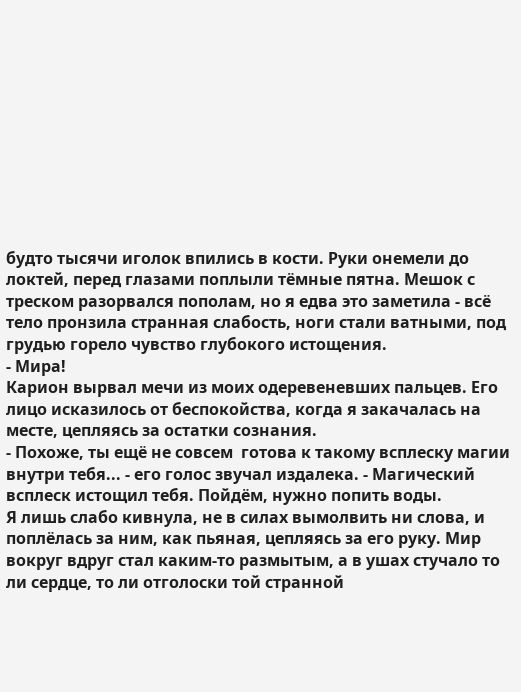будто тысячи иголок впились в кости. Руки онемели до локтей, перед глазами поплыли тёмные пятна. Мешок с треском разорвался пополам, но я едва это заметила - всё тело пронзила странная слабость, ноги стали ватными, под грудью горело чувство глубокого истощения.
- Мира!
Карион вырвал мечи из моих одеревеневших пальцев. Его лицо исказилось от беспокойства, когда я закачалась на месте, цепляясь за остатки сознания.
- Похоже, ты ещё не совсем  готова к такому всплеску магии внутри тебя... - его голос звучал издалека. - Магический всплеск истощил тебя. Пойдём, нужно попить воды.
Я лишь слабо кивнула, не в силах вымолвить ни слова, и поплёлась за ним, как пьяная, цепляясь за его руку. Мир вокруг вдруг стал каким-то размытым, а в ушах стучало то ли сердце, то ли отголоски той странной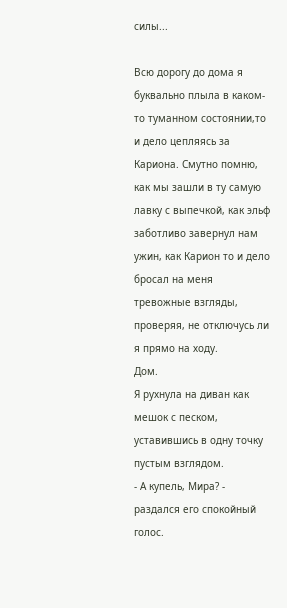силы...

Всю дорогу до дома я буквально плыла в каком-то туманном состоянии,то и дело цепляясь за Кариона. Смутно помню, как мы зашли в ту самую лавку с выпечкой, как эльф заботливо завернул нам ужин, как Карион то и дело бросал на меня тревожные взгляды, проверяя, не отключусь ли я прямо на ходу.
Дом.
Я рухнула на диван как мешок с песком, уставившись в одну точку пустым взглядом.
- А купель, Мира? - раздался его спокойный голос.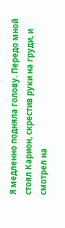Я медленно подняла голову. Передо мной стоял Карион, скрестив руки на груди, и смотрел на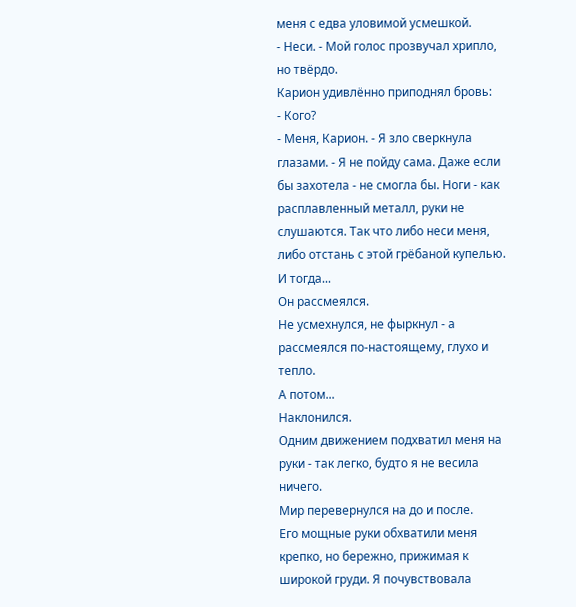меня с едва уловимой усмешкой.
- Неси. - Мой голос прозвучал хрипло, но твёрдо.
Карион удивлённо приподнял бровь:
- Кого?
- Меня, Карион. - Я зло сверкнула глазами. - Я не пойду сама. Даже если бы захотела - не смогла бы. Ноги - как расплавленный металл, руки не слушаются. Так что либо неси меня, либо отстань с этой грёбаной купелью.
И тогда...
Он рассмеялся.
Не усмехнулся, не фыркнул - а рассмеялся по-настоящему, глухо и тепло.
А потом...
Наклонился.
Одним движением подхватил меня на руки - так легко, будто я не весила ничего.
Мир перевернулся на до и после.
Его мощные руки обхватили меня крепко, но бережно, прижимая к широкой груди. Я почувствовала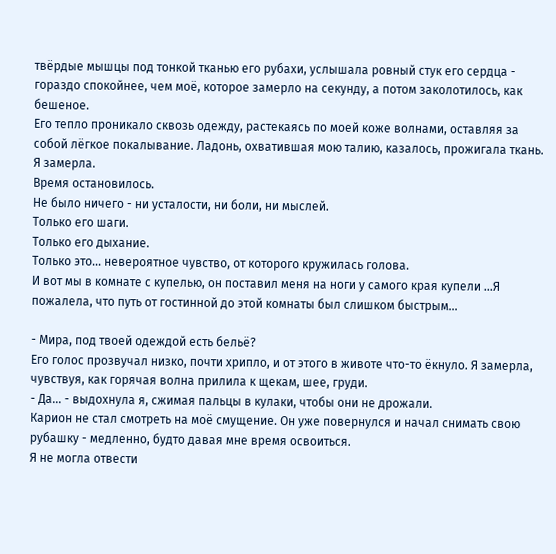твёрдые мышцы под тонкой тканью его рубахи, услышала ровный стук его сердца - гораздо спокойнее, чем моё, которое замерло на секунду, а потом заколотилось, как бешеное.
Его тепло проникало сквозь одежду, растекаясь по моей коже волнами, оставляя за собой лёгкое покалывание. Ладонь, охватившая мою талию, казалось, прожигала ткань.
Я замерла.
Время остановилось.
Не было ничего - ни усталости, ни боли, ни мыслей.
Только его шаги.
Только его дыхание.
Только это... невероятное чувство, от которого кружилась голова.
И вот мы в комнате с купелью, он поставил меня на ноги у самого края купели ...Я пожалела, что путь от гостинной до этой комнаты был слишком быстрым...

- Мира, под твоей одеждой есть бельё?
Его голос прозвучал низко, почти хрипло, и от этого в животе что-то ёкнуло. Я замерла, чувствуя, как горячая волна прилила к щекам, шее, груди.
- Да... - выдохнула я, сжимая пальцы в кулаки, чтобы они не дрожали.
Карион не стал смотреть на моё смущение. Он уже повернулся и начал снимать свою рубашку - медленно, будто давая мне время освоиться.
Я не могла отвести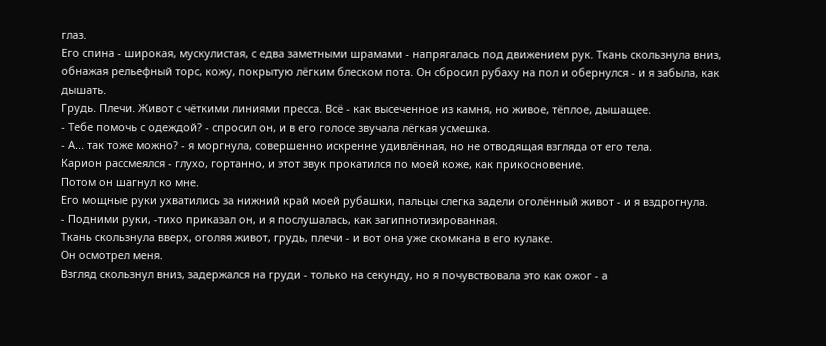глаз.
Его спина - широкая, мускулистая, с едва заметными шрамами - напрягалась под движением рук. Ткань скользнула вниз, обнажая рельефный торс, кожу, покрытую лёгким блеском пота. Он сбросил рубаху на пол и обернулся - и я забыла, как дышать.
Грудь. Плечи. Живот с чёткими линиями пресса. Всё - как высеченное из камня, но живое, тёплое, дышащее.
- Тебе помочь с одеждой? - спросил он, и в его голосе звучала лёгкая усмешка.
- А... так тоже можно? - я моргнула, совершенно искренне удивлённая, но не отводящая взгляда от его тела.
Карион рассмеялся - глухо, гортанно, и этот звук прокатился по моей коже, как прикосновение.
Потом он шагнул ко мне.
Его мощные руки ухватились за нижний край моей рубашки, пальцы слегка задели оголённый живот - и я вздрогнула.
- Подними руки, -тихо приказал он, и я послушалась, как загипнотизированная.
Ткань скользнула вверх, оголяя живот, грудь, плечи - и вот она уже скомкана в его кулаке.
Он осмотрел меня.
Взгляд скользнул вниз, задержался на груди - только на секунду, но я почувствовала это как ожог - а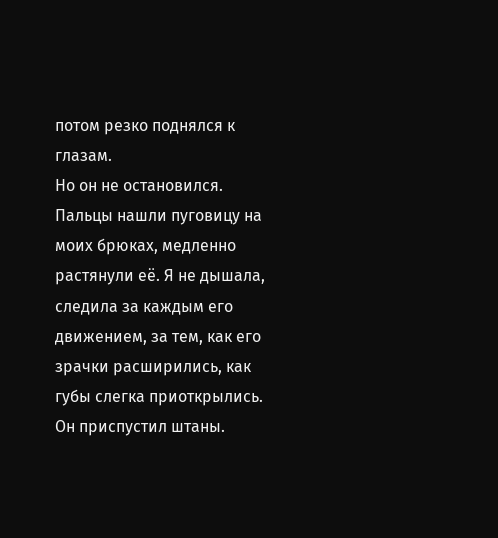потом резко поднялся к глазам.
Но он не остановился.
Пальцы нашли пуговицу на моих брюках, медленно растянули её. Я не дышала, следила за каждым его движением, за тем, как его зрачки расширились, как губы слегка приоткрылись.
Он приспустил штаны.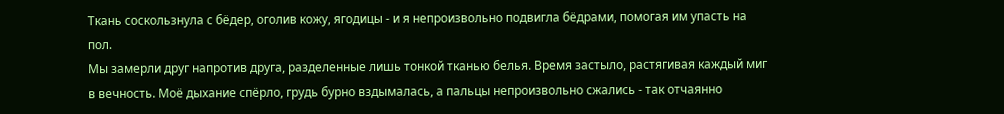Ткань соскользнула с бёдер, оголив кожу, ягодицы - и я непроизвольно подвигла бёдрами, помогая им упасть на пол.
Мы замерли друг напротив друга, разделенные лишь тонкой тканью белья. Время застыло, растягивая каждый миг в вечность. Моё дыхание спёрло, грудь бурно вздымалась, а пальцы непроизвольно сжались - так отчаянно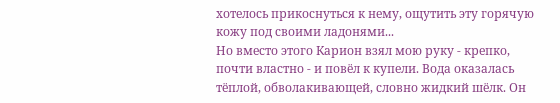хотелось прикоснуться к нему, ощутить эту горячую кожу под своими ладонями...
Но вместо этого Карион взял мою руку - крепко, почти властно - и повёл к купели. Вода оказалась тёплой, обволакивающей, словно жидкий шёлк. Он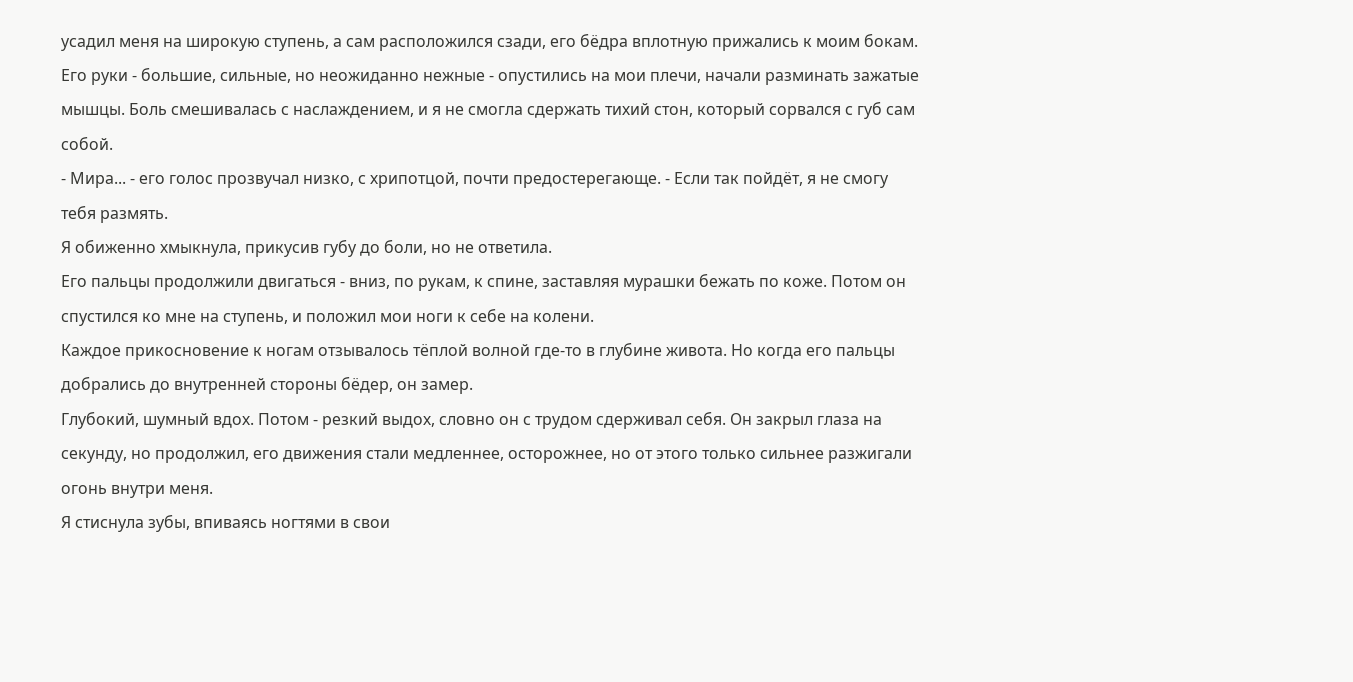усадил меня на широкую ступень, а сам расположился сзади, его бёдра вплотную прижались к моим бокам.
Его руки - большие, сильные, но неожиданно нежные - опустились на мои плечи, начали разминать зажатые мышцы. Боль смешивалась с наслаждением, и я не смогла сдержать тихий стон, который сорвался с губ сам собой.
- Мира... - его голос прозвучал низко, с хрипотцой, почти предостерегающе. - Если так пойдёт, я не смогу тебя размять.
Я обиженно хмыкнула, прикусив губу до боли, но не ответила.
Его пальцы продолжили двигаться - вниз, по рукам, к спине, заставляя мурашки бежать по коже. Потом он спустился ко мне на ступень, и положил мои ноги к себе на колени.
Каждое прикосновение к ногам отзывалось тёплой волной где-то в глубине живота. Но когда его пальцы добрались до внутренней стороны бёдер, он замер.
Глубокий, шумный вдох. Потом - резкий выдох, словно он с трудом сдерживал себя. Он закрыл глаза на секунду, но продолжил, его движения стали медленнее, осторожнее, но от этого только сильнее разжигали огонь внутри меня.
Я стиснула зубы, впиваясь ногтями в свои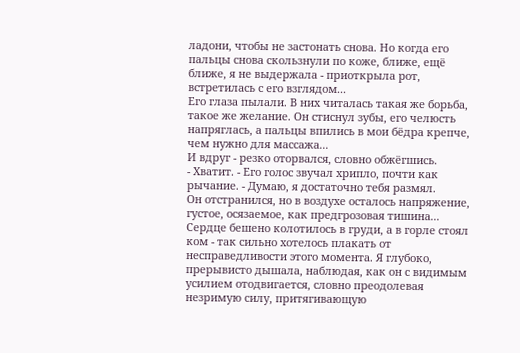ладони, чтобы не застонать снова. Но когда его пальцы снова скользнули по коже, ближе, ещё ближе, я не выдержала - приоткрыла рот, встретилась с его взглядом...
Его глаза пылали. В них читалась такая же борьба, такое же желание. Он стиснул зубы, его челюсть    напряглась, а пальцы впились в мои бёдра крепче, чем нужно для массажа...
И вдруг - резко оторвался, словно обжёгшись.
- Хватит. - Его голос звучал хрипло, почти как рычание. - Думаю, я достаточно тебя размял.
Он отстранился, но в воздухе осталось напряжение, густое, осязаемое, как предгрозовая тишина...
Сердце бешено колотилось в груди, а в горле стоял ком - так сильно хотелось плакать от несправедливости этого момента. Я глубоко, прерывисто дышала, наблюдая, как он с видимым усилием отодвигается, словно преодолевая незримую силу, притягивающую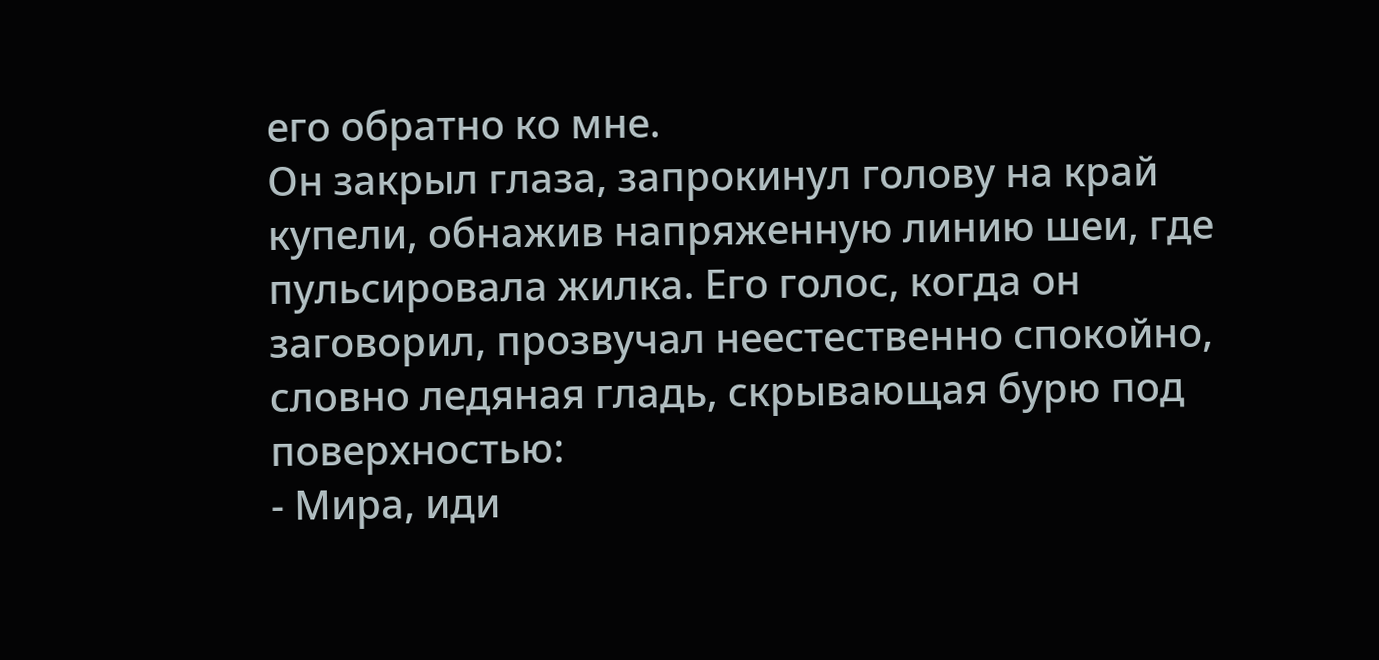его обратно ко мне.
Он закрыл глаза, запрокинул голову на край купели, обнажив напряженную линию шеи, где пульсировала жилка. Его голос, когда он заговорил, прозвучал неестественно спокойно, словно ледяная гладь, скрывающая бурю под поверхностью:
- Мира, иди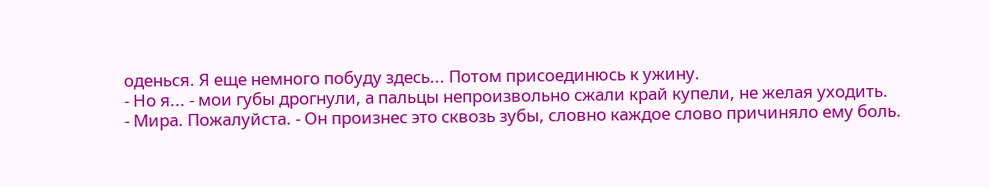оденься. Я еще немного побуду здесь... Потом присоединюсь к ужину.
- Но я... - мои губы дрогнули, а пальцы непроизвольно сжали край купели, не желая уходить.
- Мира. Пожалуйста. - Он произнес это сквозь зубы, словно каждое слово причиняло ему боль.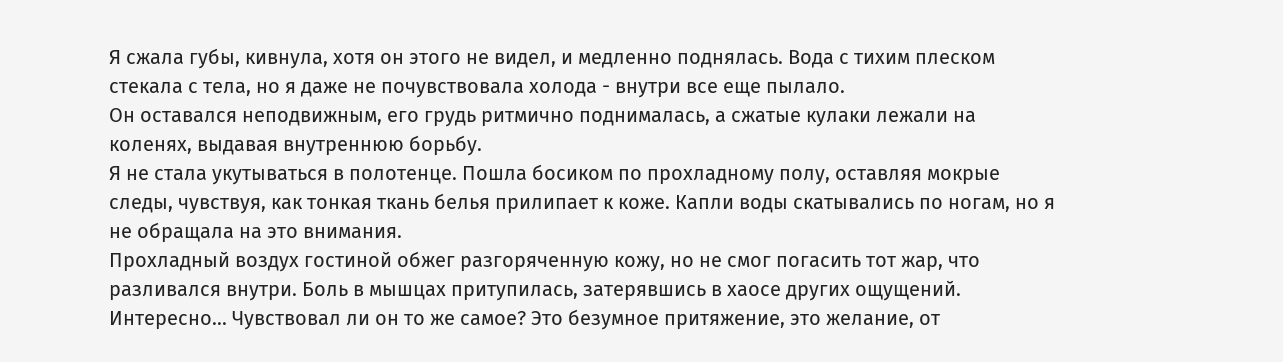Я сжала губы, кивнула, хотя он этого не видел, и медленно поднялась. Вода с тихим плеском стекала с тела, но я даже не почувствовала холода - внутри все еще пылало.
Он оставался неподвижным, его грудь ритмично поднималась, а сжатые кулаки лежали на коленях, выдавая внутреннюю борьбу.
Я не стала укутываться в полотенце. Пошла босиком по прохладному полу, оставляя мокрые следы, чувствуя, как тонкая ткань белья прилипает к коже. Капли воды скатывались по ногам, но я не обращала на это внимания.
Прохладный воздух гостиной обжег разгоряченную кожу, но не смог погасить тот жар, что разливался внутри. Боль в мышцах притупилась, затерявшись в хаосе других ощущений.
Интересно... Чувствовал ли он то же самое? Это безумное притяжение, это желание, от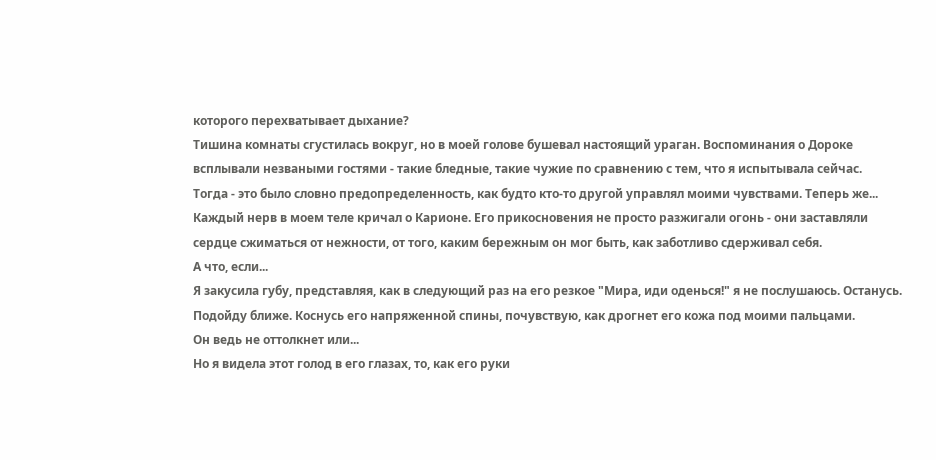которого перехватывает дыхание?
Тишина комнаты сгустилась вокруг, но в моей голове бушевал настоящий ураган. Воспоминания о Дороке всплывали незваными гостями - такие бледные, такие чужие по сравнению с тем, что я испытывала сейчас.
Тогда - это было словно предопределенность, как будто кто-то другой управлял моими чувствами. Теперь же...
Каждый нерв в моем теле кричал о Карионе. Его прикосновения не просто разжигали огонь - они заставляли сердце сжиматься от нежности, от того, каким бережным он мог быть, как заботливо сдерживал себя.
А что, если...
Я закусила губу, представляя, как в следующий раз на его резкое "Мира, иди оденься!" я не послушаюсь. Останусь. Подойду ближе. Коснусь его напряженной спины, почувствую, как дрогнет его кожа под моими пальцами.
Он ведь не оттолкнет или...
Но я видела этот голод в его глазах, то, как его руки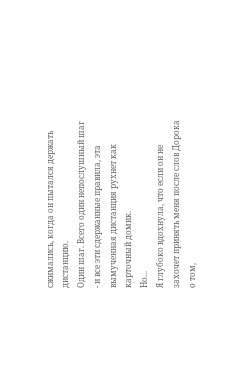сжимались, когда он пытался держать дистанцию.
Один шаг. Всего один непослушный шаг - и все эти сдержанные правила, эта вымученная дистанция рухнет как карточный домик.
Но...
Я глубоко вдохнула, что если он не захочет принять меня после слов Дорока о том,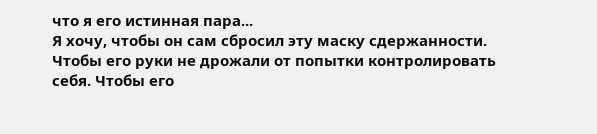что я его истинная пара...
Я хочу, чтобы он сам сбросил эту маску сдержанности. Чтобы его руки не дрожали от попытки контролировать себя. Чтобы его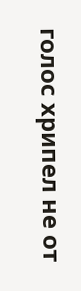голос хрипел не от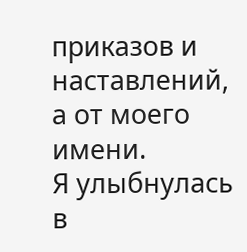приказов и наставлений, а от моего имени.
Я улыбнулась в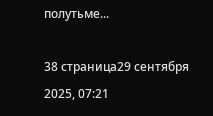полутьме...

38 страница29 сентября 2025, 07:21